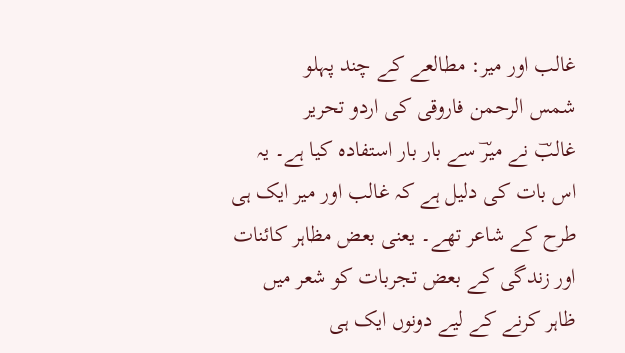غالب اور میر: مطالعے کے چند پہلو
شمس الرحمن فاروقی کی اردو تحریر
غالبؔ نے میرؔ سے بار بار استفادہ کیا ہے۔ یہ اس بات کی دلیل ہے کہ غالب اور میر ایک ہی طرح کے شاعر تھے۔ یعنی بعض مظاہر کائنات اور زندگی کے بعض تجربات کو شعر میں ظاہر کرنے کے لیے دونوں ایک ہی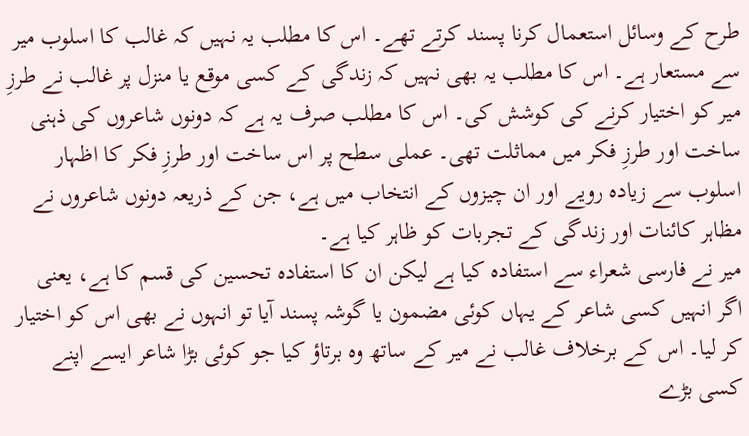طرح کے وسائل استعمال کرنا پسند کرتے تھے۔ اس کا مطلب یہ نہیں کہ غالب کا اسلوب میر سے مستعار ہے۔ اس کا مطلب یہ بھی نہیں کہ زندگی کے کسی موقع یا منزل پر غالب نے طرزِ میر کو اختیار کرنے کی کوشش کی۔ اس کا مطلب صرف یہ ہے کہ دونوں شاعروں کی ذہنی ساخت اور طرزِ فکر میں مماثلت تھی۔ عملی سطح پر اس ساخت اور طرزِ فکر کا اظہار اسلوب سے زیادہ رویے اور ان چیزوں کے انتخاب میں ہے، جن کے ذریعہ دونوں شاعروں نے مظاہر کائنات اور زندگی کے تجربات کو ظاہر کیا ہے۔
میر نے فارسی شعراء سے استفادہ کیا ہے لیکن ان کا استفادہ تحسین کی قسم کا ہے، یعنی اگر انہیں کسی شاعر کے یہاں کوئی مضمون یا گوشہ پسند آیا تو انہوں نے بھی اس کو اختیار کر لیا۔ اس کے برخلاف غالب نے میر کے ساتھ وہ برتاؤ کیا جو کوئی بڑا شاعر ایسے اپنے کسی بڑے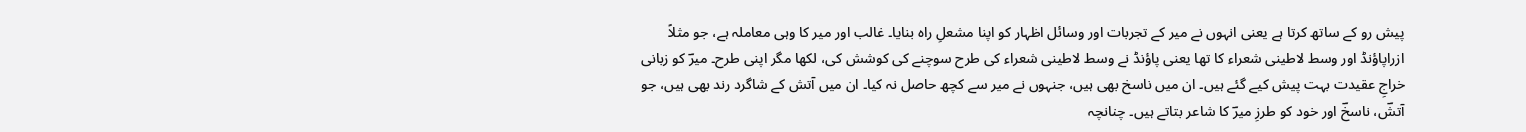پیش رو کے ساتھ کرتا ہے یعنی انہوں نے میر کے تجربات اور وسائل اظہار کو اپنا مشعلِ راہ بنایا۔ غالب اور میر کا وہی معاملہ ہے، جو مثلاً ازراپاؤنڈ اور وسط لاطینی شعراء کا تھا یعنی پاؤنڈ نے وسط لاطینی شعراء کی طرح سوچنے کی کوشش کی، لکھا مگر اپنی طرح۔ میرؔ کو زبانی خراجِ عقیدت بہت پیش کیے گئے ہیں۔ ان میں ناسخ بھی ہیں، جنہوں نے میر سے کچھ حاصل نہ کیا۔ ان میں آتش کے شاگرد رند بھی ہیں، جو آتشؔ، ناسخؔ اور خود کو طرزِ میرؔ کا شاعر بتاتے ہیں۔ چنانچہ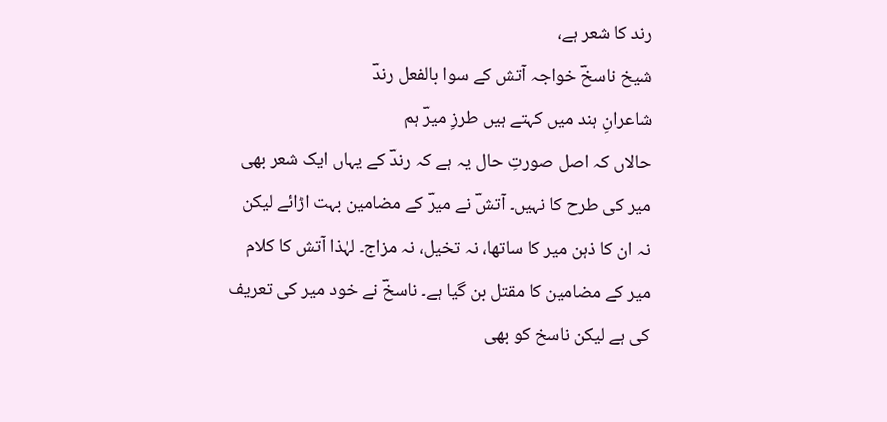رند کا شعر ہے،
شیخ ناسخؔ خواجہ آتش کے سوا بالفعل رندؔ
شاعرانِ ہند میں کہتے ہیں طرزِ میرؔ ہم
حالاں کہ اصل صورتِ حال یہ ہے کہ رندؔ کے یہاں ایک شعر بھی میر کی طرح کا نہیں۔ آتشؔ نے میرؔ کے مضامین بہت اڑائے لیکن نہ ان کا ذہن میر کا ساتھا، نہ تخیل، نہ مزاج۔ لہٰذا آتش کا کلام میر کے مضامین کا مقتل بن گیا ہے۔ ناسخؔ نے خود میر کی تعریف کی ہے لیکن ناسخ کو بھی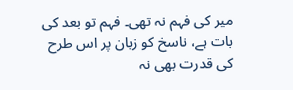میر کی فہم نہ تھی۔ فہم تو بعد کی بات ہے، ناسخ کو زبان پر اس طرح کی قدرت بھی نہ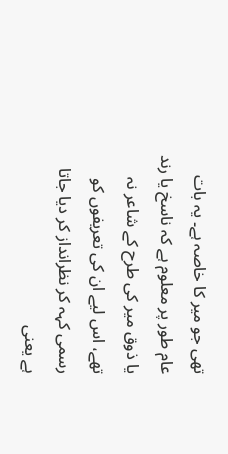تھی جو میر کا خاصہ ہے۔ یہ بات عام طور پر معلوم ہے کہ ناسخ یا رند یا ذوق میر کی طرح کے شاعر نہ تھے، اس لیے ان کی تعریفوں کو رسمی کہہ کر نظرانداز کر دیا جاتا ہے یعنی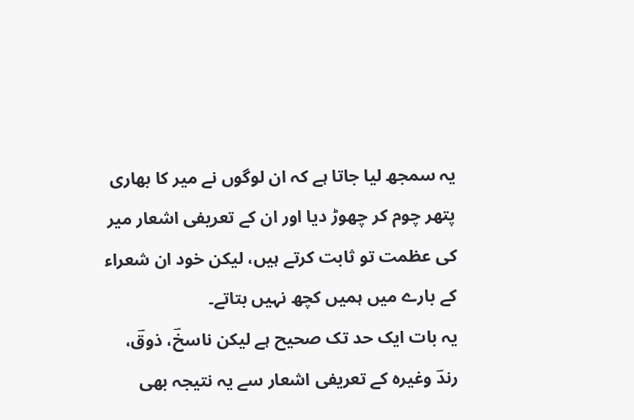یہ سمجھ لیا جاتا ہے کہ ان لوگوں نے میر کا بھاری پتھر چوم کر چھوڑ دیا اور ان کے تعریفی اشعار میر کی عظمت تو ثابت کرتے ہیں، لیکن خود ان شعراء کے بارے میں ہمیں کچھ نہیں بتاتے۔
یہ بات ایک حد تک صحیح ہے لیکن ناسخؔ، ذوقؔ، رندؔ وغیرہ کے تعریفی اشعار سے یہ نتیجہ بھی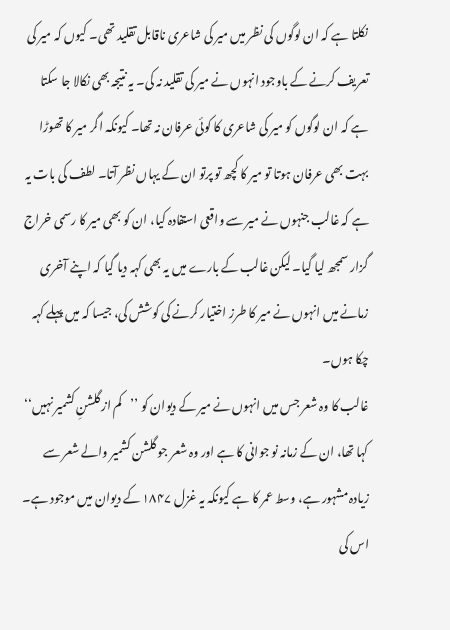نکلتا ہے کہ ان لوگوں کی نظر میں میر کی شاعری ناقابل تقلید تھی۔ کیوں کہ میر کی تعریف کرنے کے باوجود انہوں نے میر کی تقلید نہ کی۔ یہ نتیجہ بھی نکالا جا سکتا ہے کہ ان لوگوں کو میر کی شاعری کا کوئی عرفان نہ تھا۔ کیونکہ اگر میر کا تھوڑا بہت بھی عرفان ہوتا تو میر کا کچھ تو پرتو ان کے یہاں نظر آتا۔ لطف کی بات یہ ہے کہ غالب جنہوں نے میر سے واقعی استفادہ کیا، ان کو بھی میر کا رسمی خراج گزار سمجھ لیا گیا۔ لیکن غالب کے بارے میں یہ بھی کہہ دیا گیا کہ اپنے آخری زمانے میں انہوں نے میر کا طرز اختیار کرنے کی کوشش کی، جیسا کہ میں پہلے کہہ چکا ہوں۔
غالب کا وہ شعر جس میں انہوں نے میر کے دیوان کو ’’کم از گلشنِ کشمیر نہیں‘‘ کہا تھا، ان کے زمانہ نو جوانی کا ہے اور وہ شعر جو گلشن کشمیر والے شعر سے زیادہ مشہور ہے، وسط عمر کا ہے کیونکہ یہ غزل ۱۸۴۷ کے دیوان میں موجود ہے۔ اس کی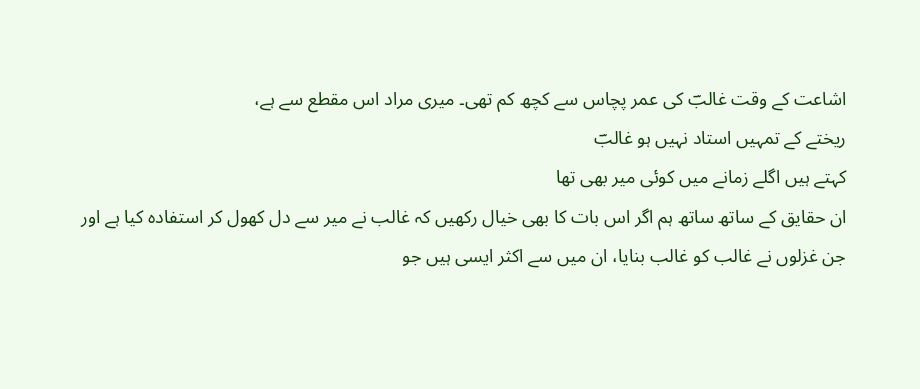اشاعت کے وقت غالبؔ کی عمر پچاس سے کچھ کم تھی۔ میری مراد اس مقطع سے ہے،
ریختے کے تمہیں استاد نہیں ہو غالبؔ
کہتے ہیں اگلے زمانے میں کوئی میر بھی تھا
ان حقایق کے ساتھ ساتھ ہم اگر اس بات کا بھی خیال رکھیں کہ غالب نے میر سے دل کھول کر استفادہ کیا ہے اور جن غزلوں نے غالب کو غالب بنایا، ان میں سے اکثر ایسی ہیں جو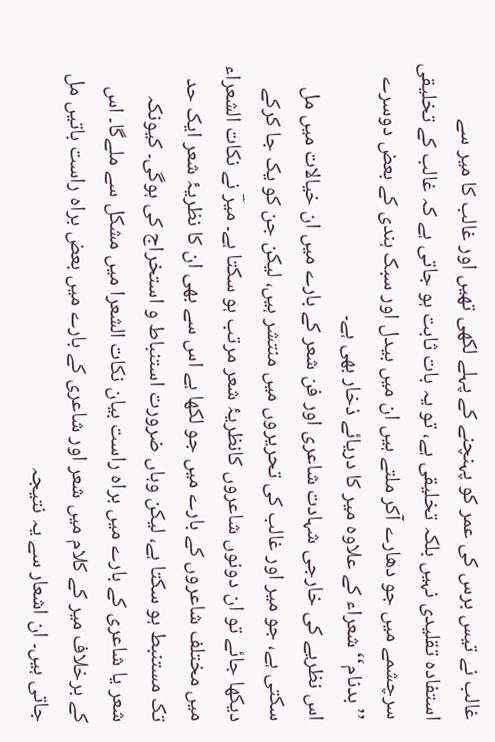غالب نے تیس برس کی عمر کو پہنچنے کے پہلے لکھی تھیں اور غالب کا میر سے استفادہ تقلیدی نہیں بلکہ تخلیقی ہے، تو یہ بات ثابت ہو جاتی ہے کہ غالب کے تخلیقی سرچشمے میں جو دھارے آکر ملتے ہیں ان میں بیدل اور سبک ہندی کے بعض دوسرے ’’بدنام‘‘ شعراء کے علاوہ میر کا دریائے ذخار بھی ہے۔
اس نظریے کی خارجی شہادت شاعری اور فن شعر کے بارے میں ان خیالات میں مل سکتی ہے، جو میر اور غالب کی تحریروں میں منتشر ہیں، لیکن جن کو یک جا کرکے دیکھا جائے تو ان دونوں شاعروں کانظریۂ شعر مرتب ہو سکتا ہے۔ میرؔ نے نکات الشعراء میں مختلف شاعروں کے بارے میں جو لکھا ہے اس سے بھی ان کا نظریۂ شعر ایک حد تک مستنبط ہو سکتا ہے، لیکن وہاں ضرورت استنباط و استخراج کی ہوگی۔ کیونکہ شعر یا شاعری کے بارے میں براہ راست بیان نکات الشعرا میں مشکل سے ملےگا۔ اس کے برخلاف میر کے کلام میں شعر اور شاعری کے بارے میں بعض براہ راست باتیں مل جاتی ہیں۔ ان اشعار سے یہ نتیجہ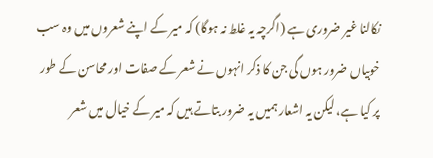نکالنا غیر ضروری ہے (اگرچہ یہ غلط نہ ہوگا) کہ میر کے اپنے شعروں میں وہ سب خوبیاں ضرور ہوں گی جن کا ذکر انہوں نے شعر کے صفات اور محاسن کے طور پر کیا ہے، لیکن یہ اشعار ہمیں یہ ضرور بتاتے ہیں کہ میر کے خیال میں شعر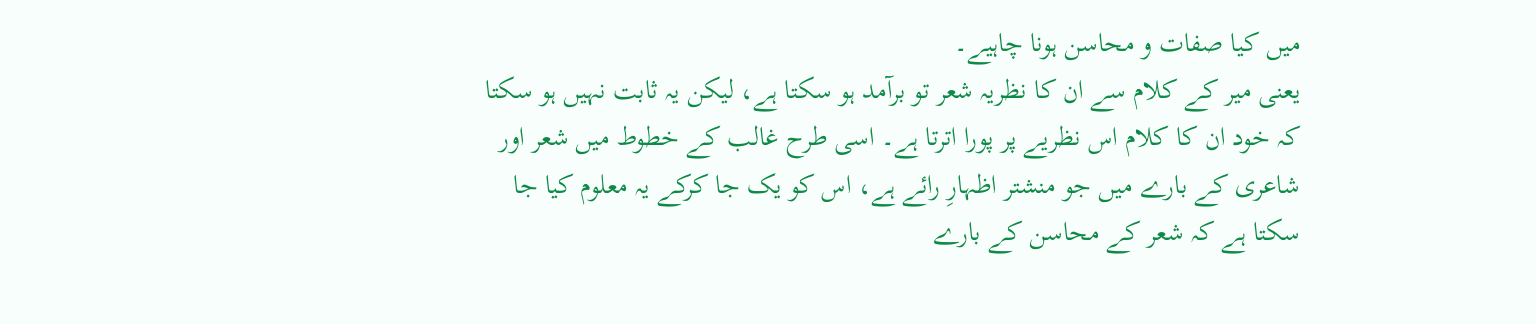میں کیا صفات و محاسن ہونا چاہیے۔
یعنی میر کے کلام سے ان کا نظریہ شعر تو برآمد ہو سکتا ہے، لیکن یہ ثابت نہیں ہو سکتا کہ خود ان کا کلام اس نظریے پر پورا اترتا ہے۔ اسی طرح غالب کے خطوط میں شعر اور شاعری کے بارے میں جو منشتر اظہارِ رائے ہے، اس کو یک جا کرکے یہ معلوم کیا جا سکتا ہے کہ شعر کے محاسن کے بارے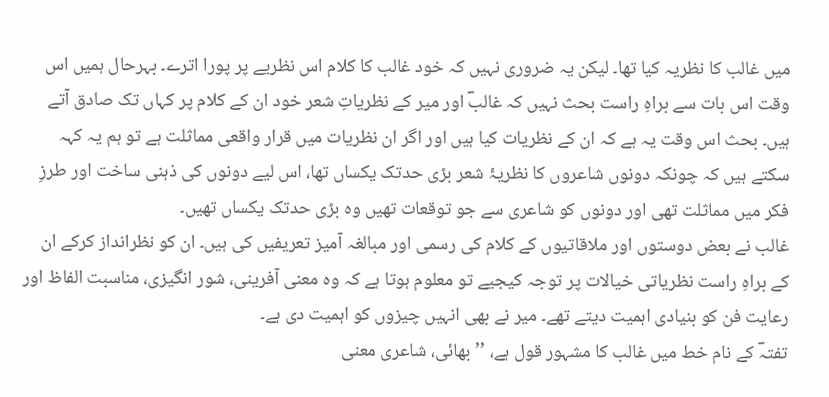میں غالب کا نظریہ کیا تھا۔ لیکن یہ ضروری نہیں کہ خود غالب کا کلام اس نظریے پر پورا اترے۔ بہرحال ہمیں اس وقت اس بات سے براہِ راست بحث نہیں کہ غالبؔ اور میر کے نظریاتِ شعر خود ان کے کلام پر کہاں تک صادق آتے ہیں۔ بحث اس وقت یہ ہے کہ ان کے نظریات کیا ہیں اور اگر ان نظریات میں قرار واقعی مماثلت ہے تو ہم یہ کہہ سکتے ہیں کہ چونکہ دونوں شاعروں کا نظریۂ شعر بڑی حدتک یکساں تھا، اس لیے دونوں کی ذہنی ساخت اور طرزِ فکر میں مماثلت تھی اور دونوں کو شاعری سے جو توقعات تھیں وہ بڑی حدتک یکساں تھیں۔
غالب نے بعض دوستوں اور ملاقاتیوں کے کلام کی رسمی اور مبالغہ آمیز تعریفیں کی ہیں۔ ان کو نظرانداز کرکے ان کے براہِ راست نظریاتی خیالات پر توجہ کیجیے تو معلوم ہوتا ہے کہ وہ معنی آفرینی، شور انگیزی، مناسبت الفاظ اور رعایت فن کو بنیادی اہمیت دیتے تھے۔ میر نے بھی انہیں چیزوں کو اہمیت دی ہے۔
تفتہؔ کے نام خط میں غالب کا مشہور قول ہے، ’’بھائی، شاعری معنی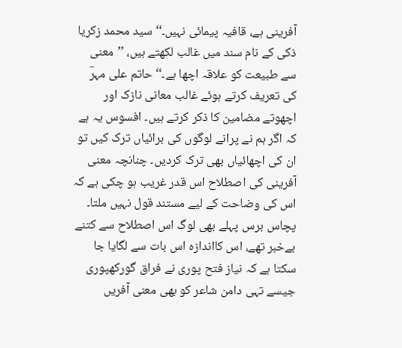آفرینی ہے، قافیہ پیمائی نہیں۔‘‘ سید محمد زکریا ذکی کے نام سند میں غالب لکھتے ہیں، ’’معنی سے طبیعت کو علاقہ اچھا ہے۔‘‘ حاتم علی مہرؔ کی تعریف کرتے ہوئے غالب معانی نازک اور اچھوتے مضامین کا ذکر کرتے ہیں۔ افسوس یہ ہے کہ اگر ہم نے پرانے لوگوں کی برائیاں ترک کیں تو ان کی اچھائیاں بھی ترک کردیں۔ چنانچہ معنی آفرینی کی اصطلاح اس قدر غریب ہو چکی ہے کہ اس کی وضاحت کے لیے مستند قول نہیں ملتا۔ پچاس برس پہلے بھی لوگ اس اصطلاح سے کتنے بےخبر تھے، اس کااندازہ اس بات سے لگایا جا سکتا ہے کہ نیاز فتح پوری نے فراق گورکھپوری جیسے تہی دامن شاعر کو بھی معنی آفریں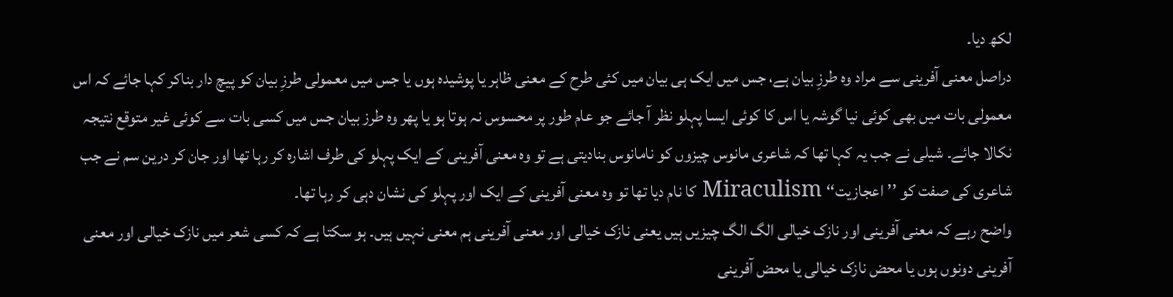لکھ دیا۔
دراصل معنی آفرینی سے مراد وہ طرزِ بیان ہے، جس میں ایک ہی بیان میں کئی طرح کے معنی ظاہر یا پوشیدہ ہوں یا جس میں معمولی طرزِ بیان کو پیچ دار بناکر کہا جائے کہ اس معمولی بات میں بھی کوئی نیا گوشہ یا اس کا کوئی ایسا پہلو نظر آ جائے جو عام طور پر محسوس نہ ہوتا ہو یا پھر وہ طرز بیان جس میں کسی بات سے کوئی غیر متوقع نتیجہ نکالا جائے۔ شیلی نے جب یہ کہا تھا کہ شاعری مانوس چیزوں کو نامانوس بنادیتی ہے تو وہ معنی آفرینی کے ایک پہلو کی طرف اشارہ کر رہا تھا اور جان کر درین سم نے جب شاعری کی صفت کو ’’اعجازیت‘‘ Miraculism کا نام دیا تھا تو وہ معنی آفرینی کے ایک اور پہلو کی نشان دہی کر رہا تھا۔
واضح رہے کہ معنی آفرینی اور نازک خیالی الگ الگ چیزیں ہیں یعنی نازک خیالی اور معنی آفرینی ہم معنی نہیں ہیں۔ ہو سکتا ہے کہ کسی شعر میں نازک خیالی اور معنی آفرینی دونوں ہوں یا محض نازک خیالی یا محض آفرینی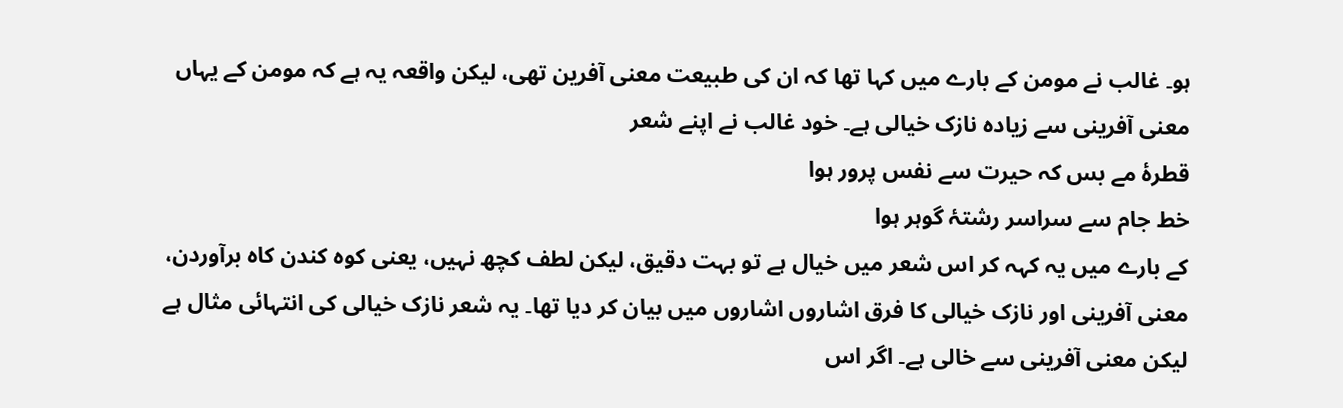ہو۔ غالب نے مومن کے بارے میں کہا تھا کہ ان کی طبیعت معنی آفرین تھی، لیکن واقعہ یہ ہے کہ مومن کے یہاں معنی آفرینی سے زیادہ نازک خیالی ہے۔ خود غالب نے اپنے شعر
قطرۂ مے بس کہ حیرت سے نفس پرور ہوا
خط جام سے سراسر رشتۂ گوہر ہوا
کے بارے میں یہ کہہ کر اس شعر میں خیال ہے تو بہت دقیق، لیکن لطف کچھ نہیں، یعنی کوہ کندن کاہ برآوردن، معنی آفرینی اور نازک خیالی کا فرق اشاروں اشاروں میں بیان کر دیا تھا۔ یہ شعر نازک خیالی کی انتہائی مثال ہے لیکن معنی آفرینی سے خالی ہے۔ اگر اس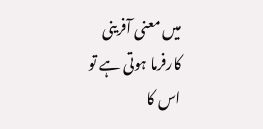میں معنی آفرینی کارفرما ہوتی ہے تو اس کا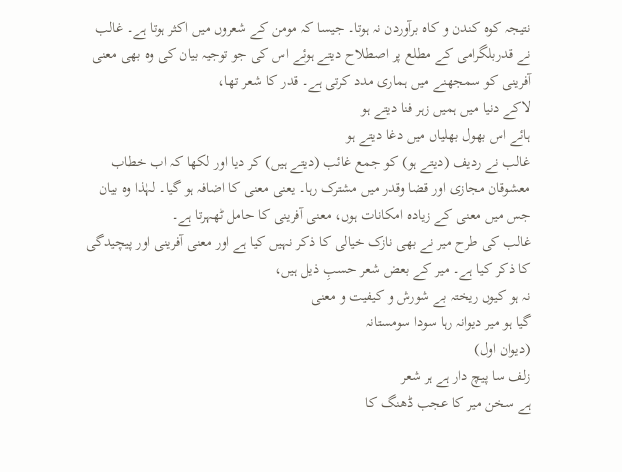نتیجہ کوہ کندن و کاہ برآوردن نہ ہوتا۔ جیسا کہ مومن کے شعروں میں اکثر ہوتا ہے۔ غالب نے قدربلگرامی کے مطلع پر اصطلاح دیتے ہوئے اس کی جو توجیہ بیان کی وہ بھی معنی آفرینی کو سمجھنے میں ہماری مدد کرتی ہے۔ قدر کا شعر تھا،
لاکے دنیا میں ہمیں زہر فنا دیتے ہو
ہائے اس بھول بھلیاں میں دغا دیتے ہو
غالب نے ردیف (دیتے ہو) کو جمع غائب (دیتے ہیں) کر دیا اور لکھا کہ اب خطاب معشوقان مجازی اور قضا وقدر میں مشترک رہا۔ یعنی معنی کا اضافہ ہو گیا۔ لہٰذا وہ بیان جس میں معنی کے زیادہ امکانات ہوں، معنی آفرینی کا حامل ٹھہرتا ہے۔
غالب کی طرح میر نے بھی نازک خیالی کا ذکر نہیں کیا ہے اور معنی آفرینی اور پیچیدگی کا ذکر کیا ہے۔ میر کے بعض شعر حسبِ ذیل ہیں،
نہ ہو کیوں ریختہ بے شورش و کیفیت و معنی
گیا ہو میر دیوانہ رہا سودا سومستانہ
(دیوان اول)
زلف سا پیچ دار ہے ہر شعر
ہے سخن میر کا عجب ڈھنگ کا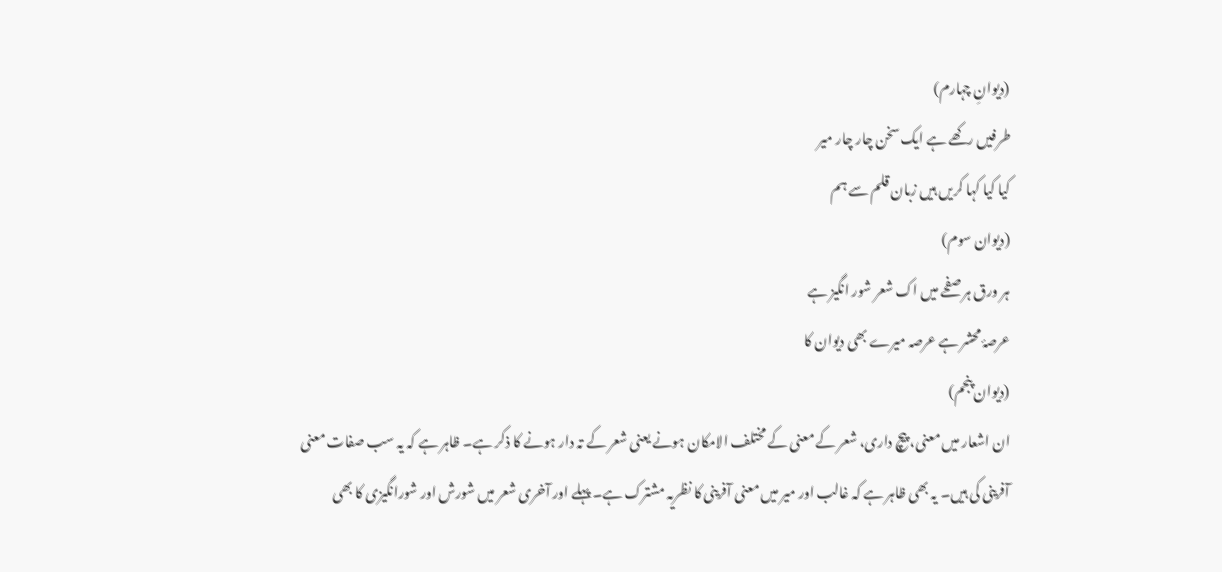(دیوانِ چہارم)
طرفیں رکھے ہے ایک سخن چار چار میر
کیا کیا کہا کریں ہیں زبان قلم سے ہم
(دیوان سوم)
ہر ورق ہر صفحے میں اک شعر شور انگیز ہے
عرصۂ محشر ہے عرصہ میرے بھی دیوان کا
(دیوان پنجم)
ان اشعار میں معنی، پیچ داری، شعر کے معنی کے مختلف الامکان ہونے یعنی شعر کے تہ دار ہونے کا ذکر ہے۔ ظاہر ہے کہ یہ سب صفات معنی آفرینی کی ہیں۔ یہ بھی ظاہر ہے کہ غالب اور میر میں معنی آفرینی کا نظریہ مشترک ہے۔ پہلے اور آخری شعر میں شورش اور شورانگیزی کا بھی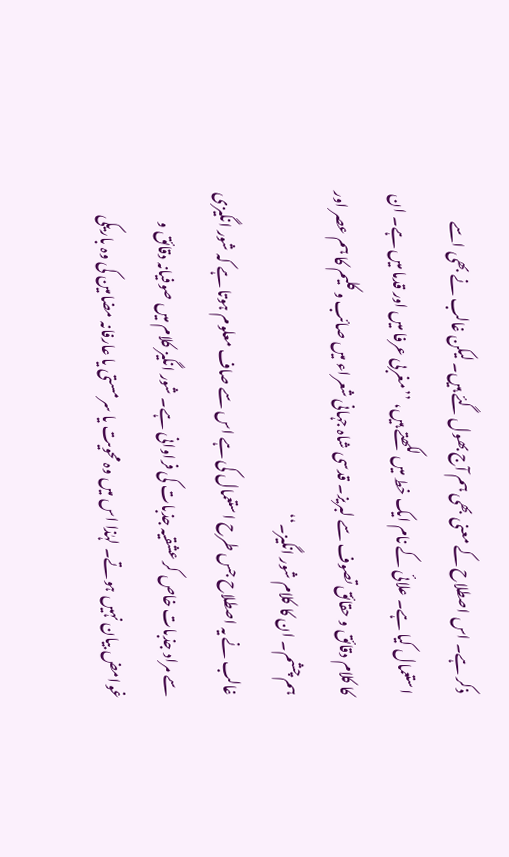ذکر ہے۔ اس اصطلاح کے معنی بھی ہم آج بھول گئے ہیں۔ لیکن غالب نے بھی اسے استعمال کیا ہے۔ علائی کے نام ایک خط میں لکھتے ہیں، ’’مغربی عرفا میں اور قدما میں ہے۔ ان کا کلام دقائق و حقائق تصوف سے لبریز۔ قدسی شاہ جہانی شعراء میں صائب و کلیم کا ہم عصر اور ہم چشم۔ ان کا کلام شور انگیز۔‘‘
غالب نے یہ اصطلاح جس طرح استعمال کی ہے اس سے صاف معلوم ہوتا ہے کہ شور انگیزی سے مراد جذبات خاص کر عشقیہ جذبات کی فراوانی ہے۔ شور انگیز کلام میں صوفیانہ دقائق و غوامض بیان نہیں ہوتے۔ لہٰذا اس میں وہ محویت یا سرمستی یا عارفانہ مضامین کی وہ باریکی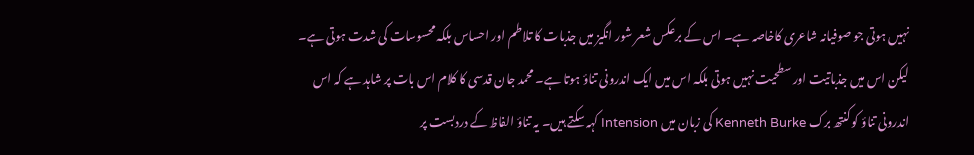نہیں ہوتی جو صوفیانہ شاعری کاخاصہ ہے۔ اس کے برعکس شعر شور انگیز میں جذبات کا تلاطم اور احساس بلکہ محسوسات کی شدت ہوتی ہے۔ لیکن اس میں جذباتیت اور سطحیت نہیں ہوتی بلکہ اس میں ایک اندرونی تناؤ ہوتا ہے۔ محمد جان قدسی کا کلام اس بات پر شاہد ہے کہ اس اندرونی تناؤ کو کنتھ برک Kenneth Burke کی زبان میں Intension کہہ سکتے ہیں۔ یہ تناؤ الفاظ کے دردبست پر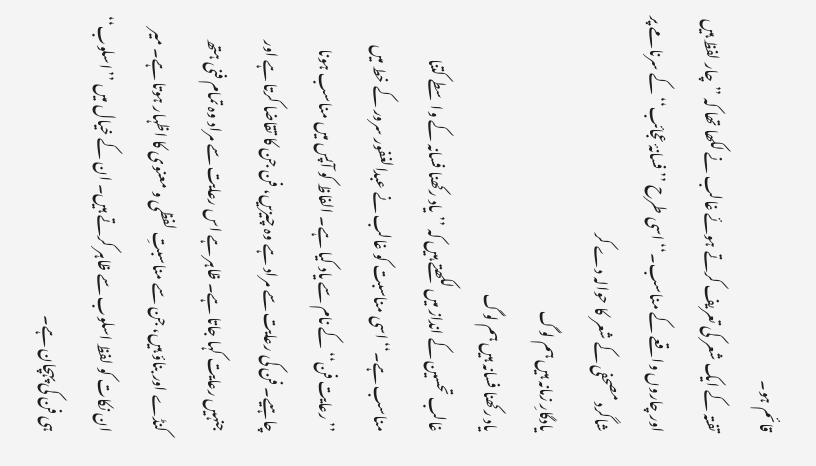قائم ہو۔
تفتہ کے ایک شعر کی تعریف کرتے ہوئے غالب نے لکھا تھا کہ ’’چار لفظ ہیں اور چاروں واقعے کے مناسب۔‘‘ اسی طرح ’’فسانۂ عجائب‘‘ کے سرنامے پر شاگرد مصحفی کے شعر کا حوالہ دے کر
یادگارِ زمانہ ہیں ہم لوگ
یاد رکھنا فسانہ ہیں ہم لوگ
غالب تحسین کے انداز میں لکھتے ہیں کہ ’’یاد رکھنا فسانہ کے واسطے کتنا مناسب ہے۔‘‘ اسی مناسبت کو غالب نے عبدالغفور سرور کے خط میں ’’رعایت فن‘‘کے نام سے یاد کیا ہے۔ الفاظ کو آپس میں مناسب ہونا چاہیے۔ فن کی رعایت سے مراد ہے وہ چیزیں، فن جن کا تقاضا کرتا ہے اور جنہیں رعایت کہا جاتا ہے۔ ظاہر ہے اس رعایت سے مراد وہ تمام فنی ہتھ کنڈے اور بناؤ ہیں، جن سے مناسبتِ لفظی و معنوی کا اظہار ہوتا ہے۔ میر ان نکات کو لفظ اسلوب سے ظاہر کرتے ہیں۔ ان کے خیال میں ’’اسلوب‘‘ ہی فن کی پہچان ہے۔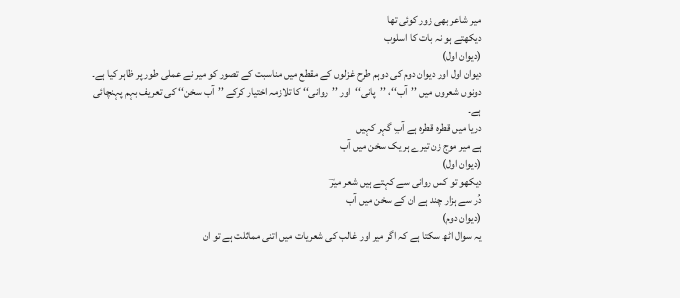میر شاعر بھی زور کوئی تھا
دیکھتے ہو نہ بات کا اسلوب
(دیوان اول)
دیوان اول اور دیوان دوم کی دوہم طرح غزلوں کے مقطع میں مناسبت کے تصور کو میر نے عملی طور پر ظاہر کیا ہے۔ دونوں شعروں میں ’’آب‘‘، ’’پانی‘‘اور ’’روانی‘‘ کا تلازمہ اختیار کرکے ’’آب سخن‘‘ کی تعریف بہم پہنچائی ہے۔
دریا میں قطرہ قطرہ ہے آبِ گہر کہیں
ہے میر موج زن تیرے ہر یک سخن میں آب
(دیوان اول)
دیکھو تو کس روانی سے کہتے ہیں شعر میرؔ
دُر سے ہزار چند ہے ان کے سخن میں آب
(دیوان دوم)
یہ سوال اٹھ سکتا ہے کہ اگر میر اور غالب کی شعریات میں اتنی مماثلت ہے تو ان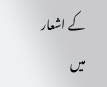کے اشعار میں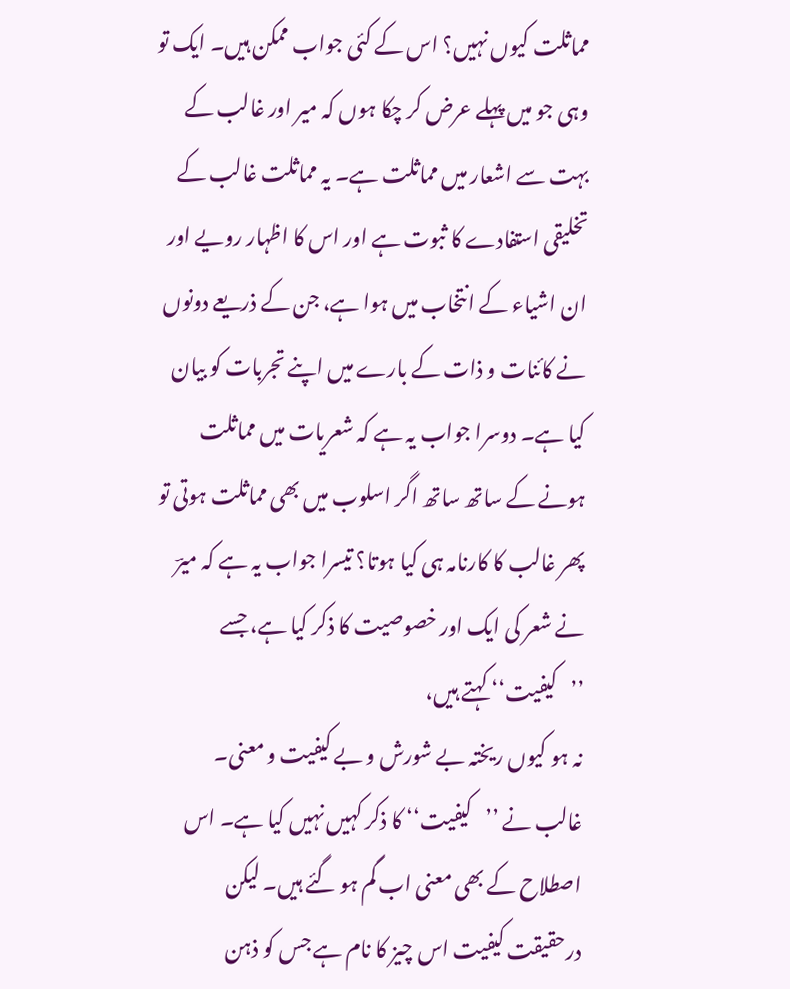مماثلت کیوں نہیں؟ اس کے کئی جواب ممکن ہیں۔ ایک تو وہی جو میں پہلے عرض کر چکا ہوں کہ میر اور غالب کے بہت سے اشعار میں مماثلت ہے۔ یہ مماثلت غالب کے تخلیقی استفادے کا ثبوت ہے اور اس کا اظہار رویے اور ان اشیاء کے انتخاب میں ہوا ہے، جن کے ذریعے دونوں نے کائنات و ذات کے بارے میں اپنے تجربات کو بیان کیا ہے۔ دوسرا جواب یہ ہے کہ شعریات میں مماثلت ہونے کے ساتھ ساتھ اگر اسلوب میں بھی مماثلت ہوتی تو پھر غالب کا کارنامہ ہی کیا ہوتا؟ تیسرا جواب یہ ہے کہ میرؔ نے شعر کی ایک اور خصوصیت کا ذکر کیا ہے، جسے ’’کیفیت‘‘ کہتے ہیں،
نہ ہو کیوں ریختہ بے شورش و بے کیفیت و معنی۔
غالب نے ’’کیفیت‘‘ کا ذکر کہیں نہیں کیا ہے۔ اس اصطلاح کے بھی معنی اب گم ہو گئے ہیں۔ لیکن درحقیقت کیفیت اس چیز کا نام ہے جس کو ذہن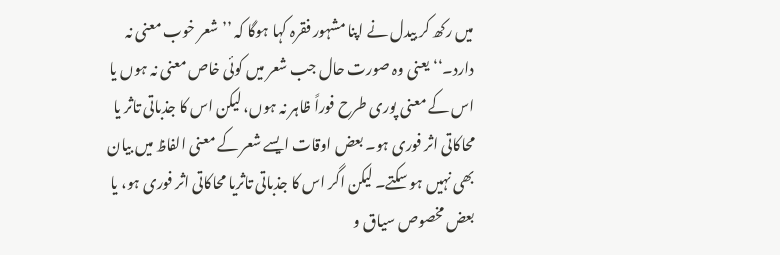میں رکھ کر بیدل نے اپنا مشہور فقرہ کہا ہوگا کہ ’’شعر خوب معنی نہ دارد۔‘‘ یعنی وہ صورت حال جب شعر میں کوئی خاص معنی نہ ہوں یا اس کے معنی پوری طرح فوراً ظاہر نہ ہوں، لیکن اس کا جذباتی تاثر یا محاکاتی اثر فوری ہو۔ بعض اوقات ایسے شعر کے معنی الفاظ میں بیان بھی نہیں ہو سکتے۔ لیکن اگر اس کا جذباتی تاثریا محاکاتی اثر فوری ہو، یا بعض مخصوص سیاق و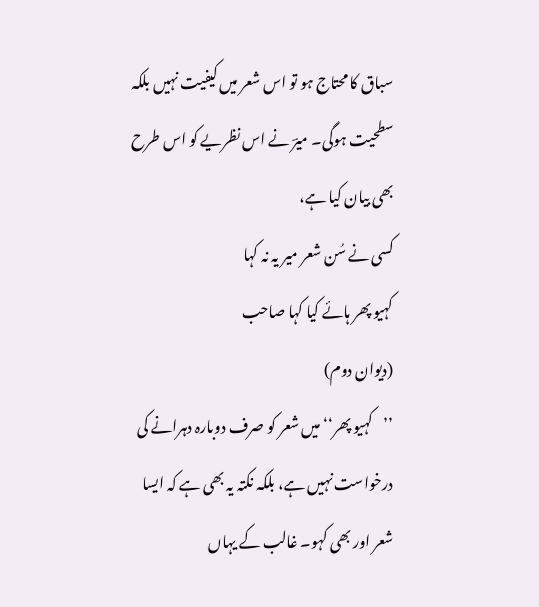سباق کا محتاج ہو تو اس شعر میں کیفیت نہیں بلکہ سطحیت ہوگی۔ میرؔ نے اس نظریے کو اس طرح بھی بیان کیا ہے،
کسی نے سُن شعر میر یہ نہ کہا
کہیو پھر ہائے کیا کہا صاحب
(دیوان دوم)
’’کہیو پھر‘‘میں شعر کو صرف دوبارہ دہرانے کی درخواست نہیں ہے، بلکہ نکتہ یہ بھی ہے کہ ایسا شعر اور بھی کہو۔ غالب کے یہاں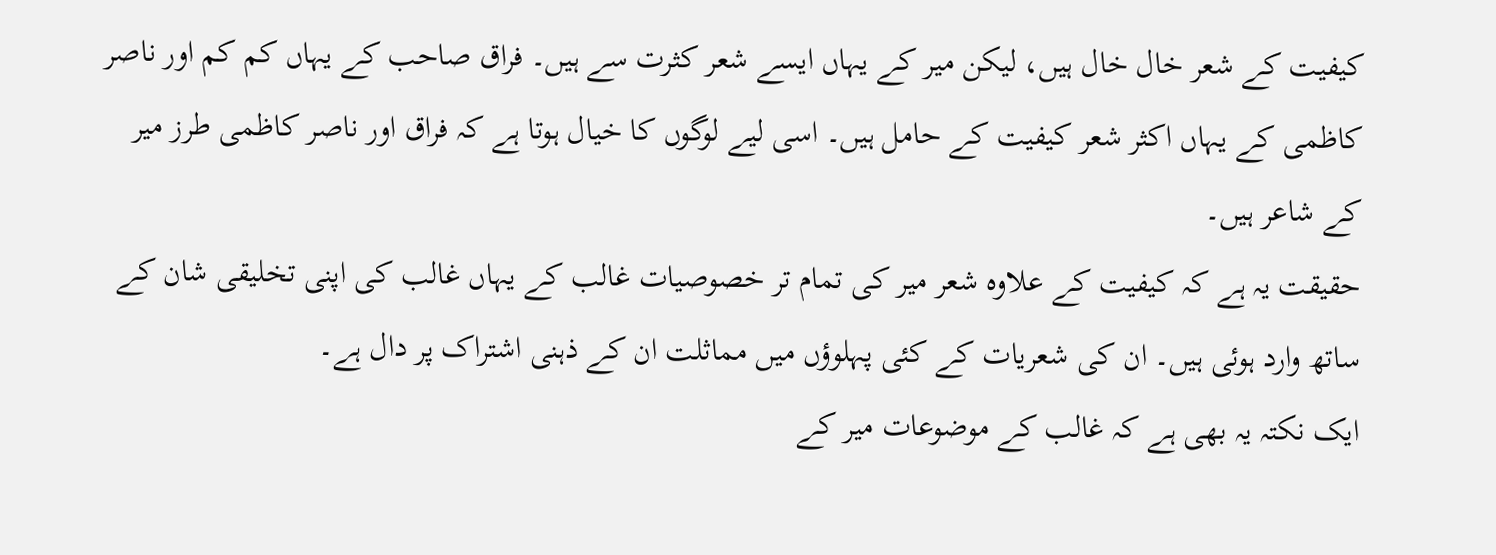کیفیت کے شعر خال خال ہیں، لیکن میر کے یہاں ایسے شعر کثرت سے ہیں۔ فراق صاحب کے یہاں کم کم اور ناصر کاظمی کے یہاں اکثر شعر کیفیت کے حامل ہیں۔ اسی لیے لوگوں کا خیال ہوتا ہے کہ فراق اور ناصر کاظمی طرز میر کے شاعر ہیں۔
حقیقت یہ ہے کہ کیفیت کے علاوہ شعر میر کی تمام تر خصوصیات غالب کے یہاں غالب کی اپنی تخلیقی شان کے ساتھ وارد ہوئی ہیں۔ ان کی شعریات کے کئی پہلوؤں میں مماثلت ان کے ذہنی اشتراک پر دال ہے۔
ایک نکتہ یہ بھی ہے کہ غالب کے موضوعات میر کے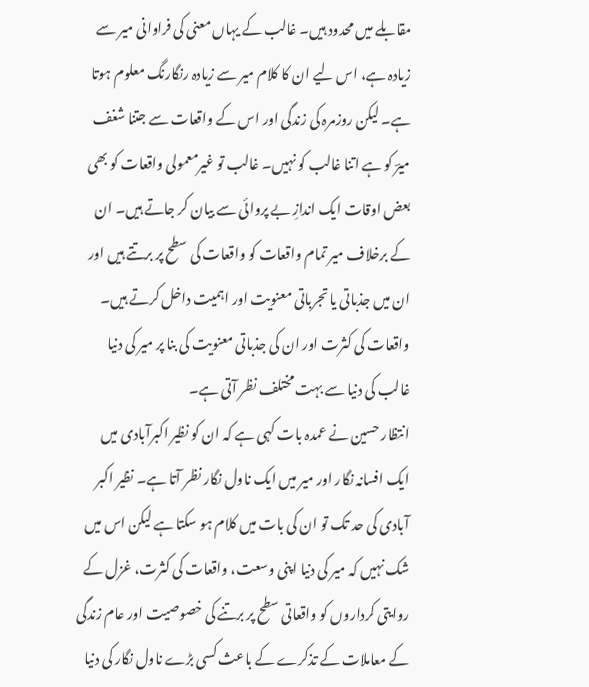مقابلے میں محدود ہیں۔ غالب کے یہاں معنی کی فراوانی میر سے زیادہ ہے، اس لیے ان کا کلام میر سے زیادہ رنگارنگ معلوم ہوتا ہے۔ لیکن روزمرہ کی زندگی اور اس کے واقعات سے جتنا شغف میرؔ کو ہے اتنا غالب کو نہیں۔ غالب تو غیرمعمولی واقعات کو بھی بعض اوقات ایک اندازِ بے پروائی سے بیان کر جاتے ہیں۔ ان کے برخلاف میر تمام واقعات کو واقعات کی سطح پر برتتے ہیں اور ان میں جذباتی یا تجرباتی معنویت اور اہمیت داخل کرتے ہیں۔ واقعات کی کثرت اور ان کی جذباتی معنویت کی بنا پر میر کی دنیا غالب کی دنیا سے بہت مختلف نظر آتی ہے۔
انتظار حسین نے عمدہ بات کہی ہے کہ ان کو نظیر اکبرآبادی میں ایک افسانہ نگار اور میر میں ایک ناول نگار نظر آتا ہے۔ نظیر اکبر آبادی کی حد تک تو ان کی بات میں کلام ہو سکتا ہے لیکن اس میں شک نہیں کہ میر کی دنیا اپنی وسعت، واقعات کی کثرت، غزل کے روایتی کرداروں کو واقعاتی سطح پر برتنے کی خصوصیت اور عام زندگی کے معاملات کے تذکرے کے باعث کسی بڑے ناول نگار کی دنیا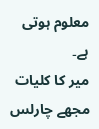معلوم ہوتی ہے۔
میر کا کلیات مجھے چارلس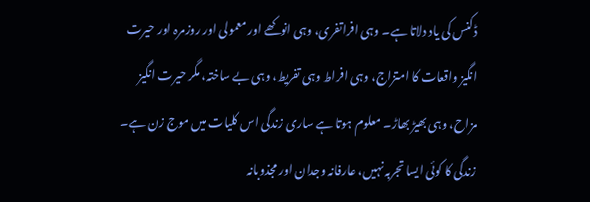ڈکنس کی یاد دلاتا ہے۔ وہی افراتفری، وہی انوکھے اور معمولی اور روزمرہ اور حیرت انگیز واقعات کا امتزاج، وہی افراط وہی تفریط، وہی بے ساختہ، مگر حیرت انگیز مزاح، وہی بھیڑ بھاڑ۔ معلوم ہوتا ہے ساری زندگی اس کلیات میں موج زن ہے۔ زندگی کا کوئی ایسا تجربہ نہیں، عارفانہ وجدان اور مجذوبانہ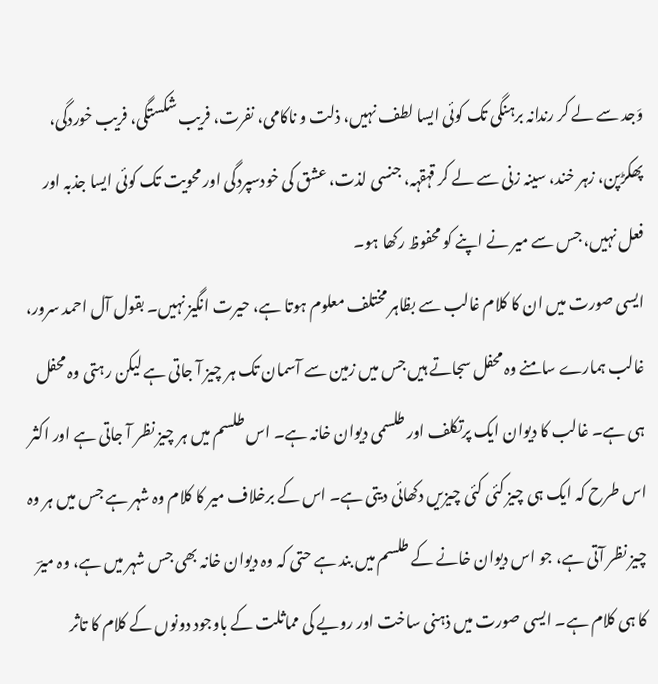وَجد سے لے کر رندانہ برہنگی تک کوئی ایسا لطف نہیں، ذلت و ناکامی، نفرت، فریب شکستگی، فریب خوردگی، پھکڑپن، زہر خند، سینہ زنی سے لے کر قہقہہ، جنسی لذت، عشق کی خودسپردگی اور محویت تک کوئی ایسا جذبہ اور فعل نہیں، جس سے میر نے اپنے کو محفوظ رکھا ہو۔
ایسی صورت میں ان کا کلام غالب سے بظاہر مختلف معلوم ہوتا ہے، حیرت انگیز نہیں۔ بقول آل احمد سرور، غالب ہمارے سامنے وہ محفل سجاتے ہیں جس میں زمین سے آسمان تک ہر چیز آ جاتی ہے لیکن رہتی وہ محفل ہی ہے۔ غالب کا دیوان ایک پرتکلف اور طلسمی دیوان خانہ ہے۔ اس طلسم میں ہر چیز نظر آ جاتی ہے اور اکثر اس طرح کہ ایک ہی چیز کئی کئی چیزیں دکھائی دیتی ہے۔ اس کے برخلاف میر کا کلام وہ شہر ہے جس میں ہر وہ چیز نظر آتی ہے، جو اس دیوان خانے کے طلسم میں بند ہے حتی کہ وہ دیوان خانہ بھی جس شہر میں ہے، وہ میرؔ کا ہی کلام ہے۔ ایسی صورت میں ذہنی ساخت اور رویے کی مماثلت کے باوجود دونوں کے کلام کا تاثر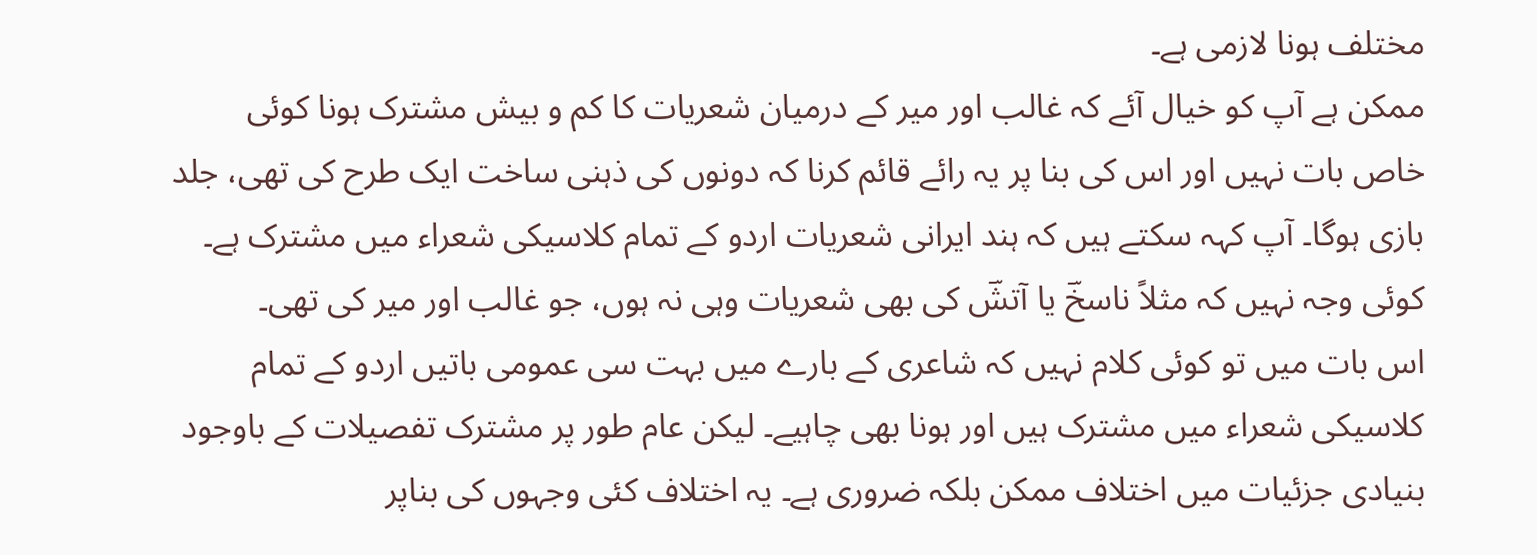مختلف ہونا لازمی ہے۔
ممکن ہے آپ کو خیال آئے کہ غالب اور میر کے درمیان شعریات کا کم و بیش مشترک ہونا کوئی خاص بات نہیں اور اس کی بنا پر یہ رائے قائم کرنا کہ دونوں کی ذہنی ساخت ایک طرح کی تھی، جلد بازی ہوگا۔ آپ کہہ سکتے ہیں کہ ہند ایرانی شعریات اردو کے تمام کلاسیکی شعراء میں مشترک ہے۔ کوئی وجہ نہیں کہ مثلاً ناسخؔ یا آتشؔ کی بھی شعریات وہی نہ ہوں، جو غالب اور میر کی تھی۔
اس بات میں تو کوئی کلام نہیں کہ شاعری کے بارے میں بہت سی عمومی باتیں اردو کے تمام کلاسیکی شعراء میں مشترک ہیں اور ہونا بھی چاہیے۔ لیکن عام طور پر مشترک تفصیلات کے باوجود بنیادی جزئیات میں اختلاف ممکن بلکہ ضروری ہے۔ یہ اختلاف کئی وجہوں کی بناپر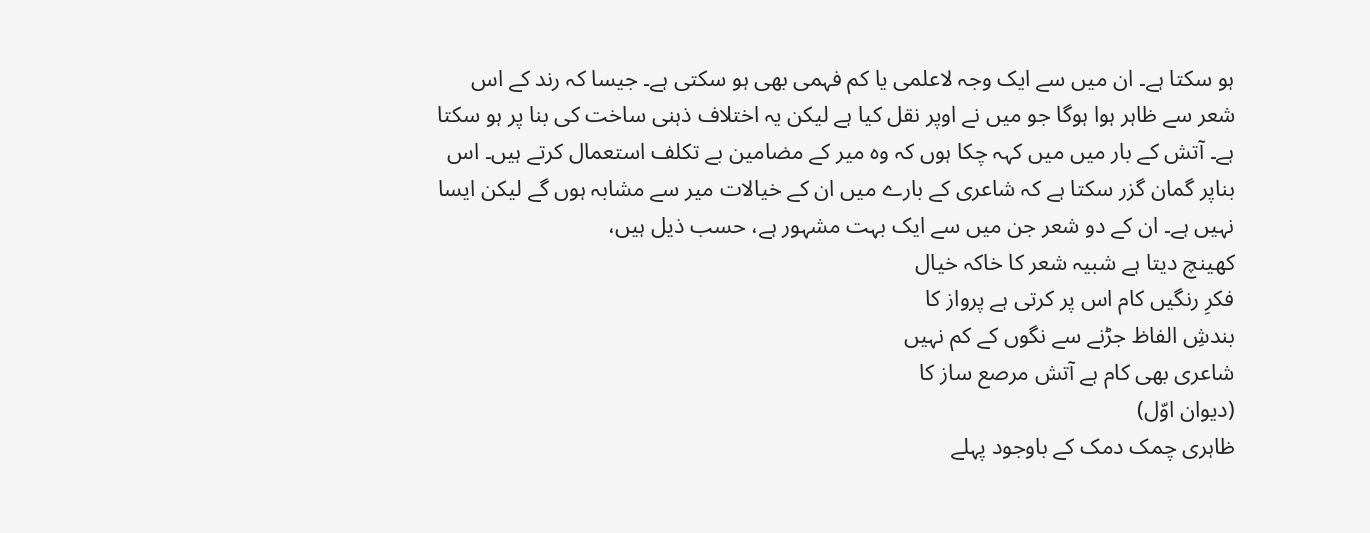ہو سکتا ہے۔ ان میں سے ایک وجہ لاعلمی یا کم فہمی بھی ہو سکتی ہے۔ جیسا کہ رند کے اس شعر سے ظاہر ہوا ہوگا جو میں نے اوپر نقل کیا ہے لیکن یہ اختلاف ذہنی ساخت کی بنا پر ہو سکتا ہے۔ آتش کے بار میں میں کہہ چکا ہوں کہ وہ میر کے مضامین بے تکلف استعمال کرتے ہیں۔ اس بناپر گمان گزر سکتا ہے کہ شاعری کے بارے میں ان کے خیالات میر سے مشابہ ہوں گے لیکن ایسا نہیں ہے۔ ان کے دو شعر جن میں سے ایک بہت مشہور ہے، حسب ذیل ہیں،
کھینچ دیتا ہے شبیہ شعر کا خاکہ خیال
فکرِ رنگیں کام اس پر کرتی ہے پرواز کا
بندشِ الفاظ جڑنے سے نگوں کے کم نہیں
شاعری بھی کام ہے آتش مرصع ساز کا
(دیوان اوّل)
ظاہری چمک دمک کے باوجود پہلے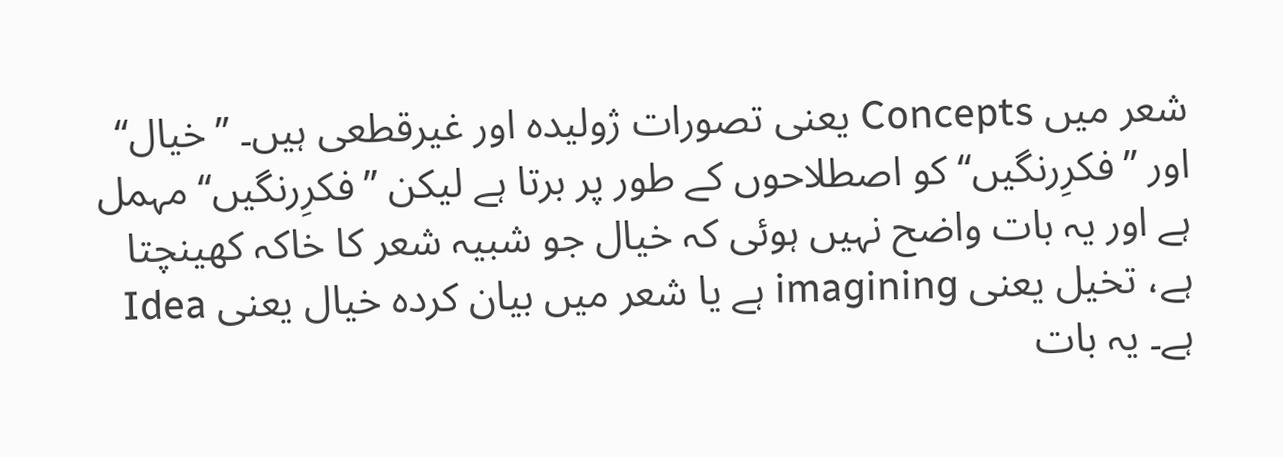شعر میں Concepts یعنی تصورات ژولیدہ اور غیرقطعی ہیں۔ ’’خیال‘‘ اور ’’فکرِرنگیں‘‘ کو اصطلاحوں کے طور پر برتا ہے لیکن ’’فکرِرنگیں‘‘ مہمل ہے اور یہ بات واضح نہیں ہوئی کہ خیال جو شبیہ شعر کا خاکہ کھینچتا ہے، تخیل یعنی imagining ہے یا شعر میں بیان کردہ خیال یعنی Idea ہے۔ یہ بات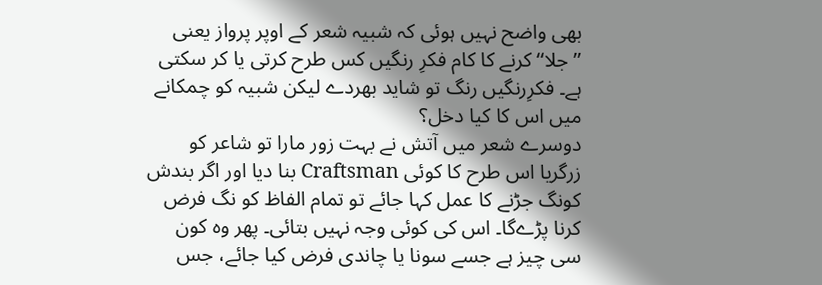بھی واضح نہیں ہوئی کہ شبیہ شعر کے اوپر پرواز یعنی ’’جلا‘‘ کرنے کا کام فکرِ رنگیں کس طرح کرتی یا کر سکتی ہے۔ فکرِرنگیں رنگ تو شاید بھردے لیکن شبیہ کو چمکانے میں اس کا کیا دخل؟
دوسرے شعر میں آتش نے بہت زور مارا تو شاعر کو زرگریا اس طرح کا کوئی Craftsman بنا دیا اور اگر بندش کونگ جڑنے کا عمل کہا جائے تو تمام الفاظ کو نگ فرض کرنا پڑےگا۔ اس کی کوئی وجہ نہیں بتائی۔ پھر وہ کون سی چیز ہے جسے سونا یا چاندی فرض کیا جائے، جس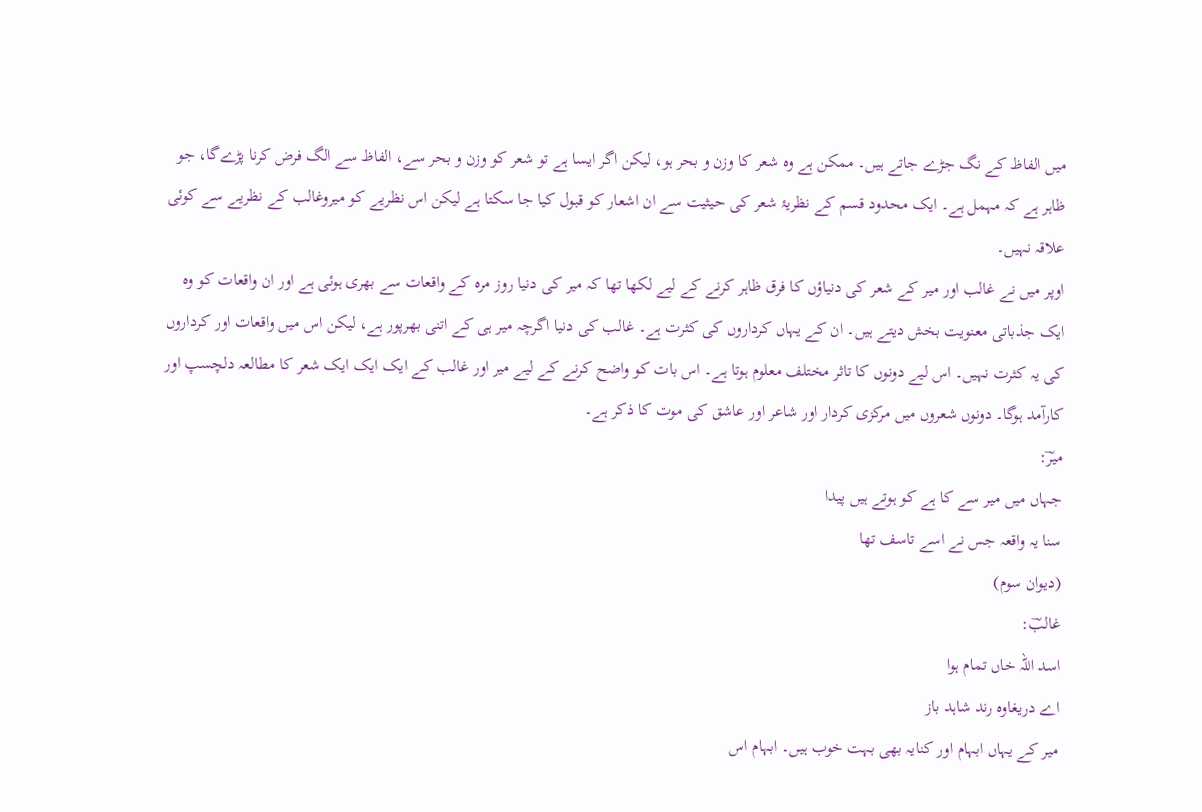میں الفاظ کے نگ جڑے جاتے ہیں۔ ممکن ہے وہ شعر کا وزن و بحر ہو، لیکن اگر ایسا ہے تو شعر کو وزن و بحر سے، الفاظ سے الگ فرض کرنا پڑےگا، جو ظاہر ہے کہ مہمل ہے۔ ایک محدود قسم کے نظریۂ شعر کی حیثیت سے ان اشعار کو قبول کیا جا سکتا ہے لیکن اس نظریے کو میروغالب کے نظریے سے کوئی علاقہ نہیں۔
اوپر میں نے غالب اور میر کے شعر کی دنیاؤں کا فرق ظاہر کرنے کے لیے لکھا تھا کہ میر کی دنیا روز مرہ کے واقعات سے بھری ہوئی ہے اور ان واقعات کو وہ ایک جذباتی معنویت بخش دیتے ہیں۔ ان کے یہاں کرداروں کی کثرت ہے۔ غالب کی دنیا اگرچہ میر ہی کے اتنی بھرپور ہے، لیکن اس میں واقعات اور کرداروں کی یہ کثرت نہیں۔ اس لیے دونوں کا تاثر مختلف معلوم ہوتا ہے۔ اس بات کو واضح کرنے کے لیے میر اور غالب کے ایک ایک ایک شعر کا مطالعہ دلچسپ اور کارآمد ہوگا۔ دونوں شعروں میں مرکزی کردار اور شاعر اور عاشق کی موت کا ذکر ہے۔
میرؔ:
جہاں میں میر سے کا ہے کو ہوتے ہیں پیدا
سنا یہ واقعہ جس نے اسے تاسف تھا
(دیوان سوم)
غالبؔ:
اسد اللہ خاں تمام ہوا
اے دریغاوہ رند شاہد باز
میر کے یہاں ابہام اور کنایہ بھی بہت خوب ہیں۔ ابہام اس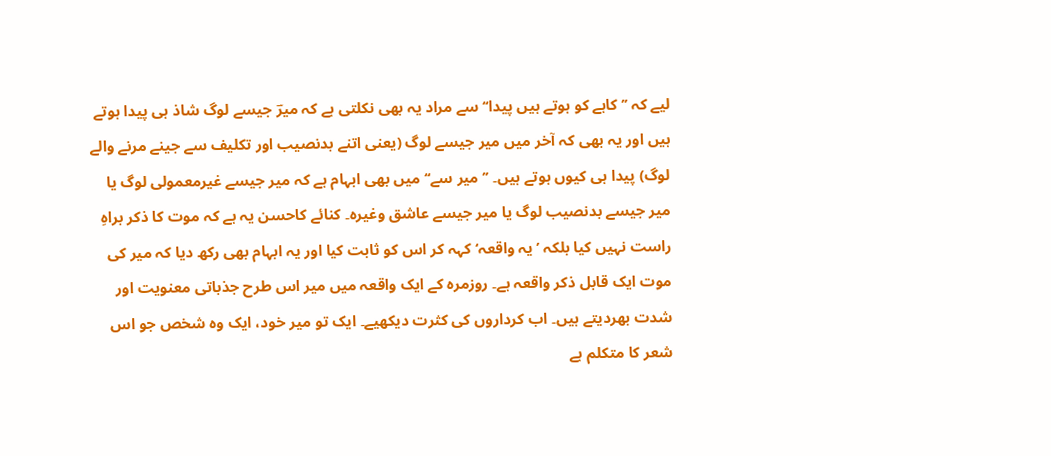لیے کہ ’’کاہے کو ہوتے ہیں پیدا‘‘سے مراد یہ بھی نکلتی ہے کہ میرؔ جیسے لوگ شاذ ہی پیدا ہوتے ہیں اور یہ بھی کہ آخر میں میر جیسے لوگ (یعنی اتنے بدنصیب اور تکلیف سے جینے مرنے والے لوگ) پیدا ہی کیوں ہوتے ہیں۔ ’’میر سے‘‘ میں بھی ابہام ہے کہ میر جیسے غیرمعمولی لوگ یا میر جیسے بدنصیب لوگ یا میر جیسے عاشق وغیرہ۔ کنائے کاحسن یہ ہے کہ موت کا ذکر براہِ راست نہیں کیا بلکہ ’یہ واقعہ‘ کہہ کر اس کو ثابت کیا اور یہ ابہام بھی رکھ دیا کہ میر کی موت ایک قابل ذکر واقعہ ہے۔ روزمرہ کے ایک واقعہ میں میر اس طرح جذباتی معنویت اور شدت بھردیتے ہیں۔ اب کرداروں کی کثرت دیکھیے۔ ایک تو میر خود، ایک وہ شخص جو اس شعر کا متکلم ہے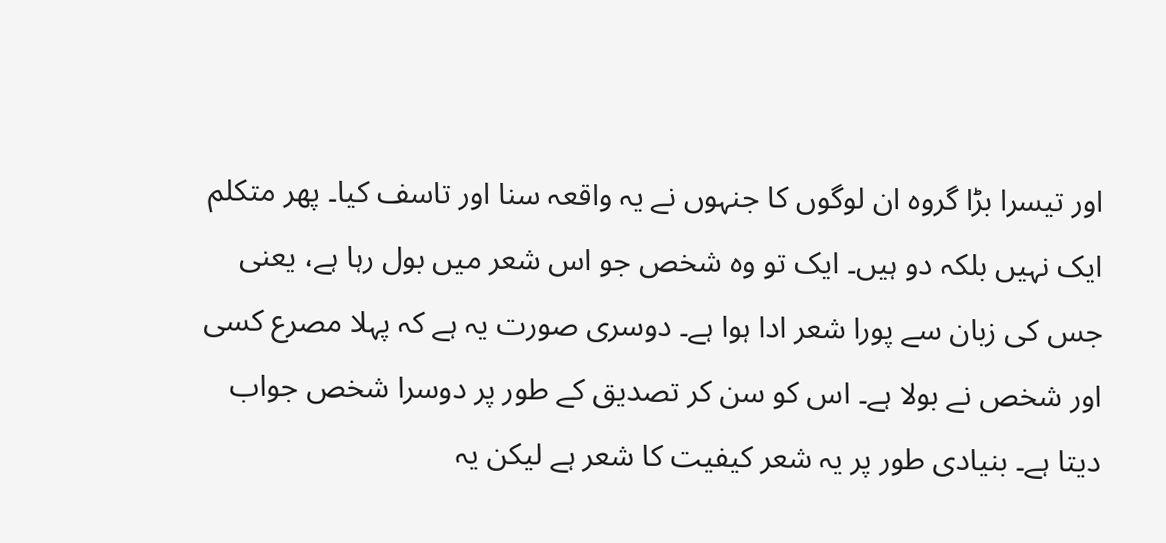اور تیسرا بڑا گروہ ان لوگوں کا جنہوں نے یہ واقعہ سنا اور تاسف کیا۔ پھر متکلم ایک نہیں بلکہ دو ہیں۔ ایک تو وہ شخص جو اس شعر میں بول رہا ہے، یعنی جس کی زبان سے پورا شعر ادا ہوا ہے۔ دوسری صورت یہ ہے کہ پہلا مصرع کسی اور شخص نے بولا ہے۔ اس کو سن کر تصدیق کے طور پر دوسرا شخص جواب دیتا ہے۔ بنیادی طور پر یہ شعر کیفیت کا شعر ہے لیکن یہ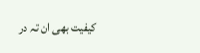کیفیت بھی ان تہ در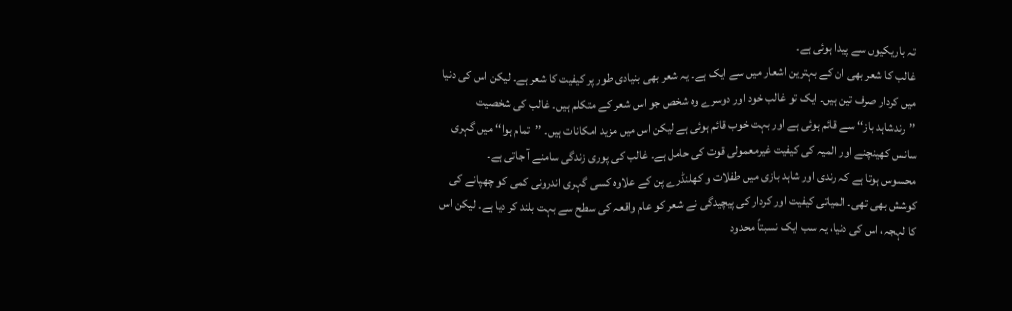تہ باریکیوں سے پیدا ہوئی ہے۔
غالب کا شعر بھی ان کے بہترین اشعار میں سے ایک ہے۔ یہ شعر بھی بنیادی طور پر کیفیت کا شعر ہے۔ لیکن اس کی دنیا میں کردار صرف تین ہیں۔ ایک تو غالب خود اور دوسرے وہ شخص جو اس شعر کے متکلم ہیں۔ غالب کی شخصیت ’’رندشاہد باز‘‘ سے قائم ہوئی ہے اور بہت خوب قائم ہوئی ہے لیکن اس میں مزید امکانات ہیں۔ ’’تمام ہوا‘‘ میں گہری سانس کھینچنے اور المیہ کی کیفیت غیرمعمولی قوت کی حامل ہے۔ غالب کی پوری زندگی سامنے آ جاتی ہے۔
محسوس ہوتا ہے کہ رندی اور شاہد بازی میں طفلات و کھلنڈرے پن کے علاوہ کسی گہری اندرونی کمی کو چھپانے کی کوشش بھی تھی۔ المیاتی کیفیت اور کردار کی پیچیدگی نے شعر کو عام واقعہ کی سطح سے بہت بلند کر دیا ہے۔ لیکن اس کا لہجہ، اس کی دنیا، یہ سب ایک نسبتاً محدود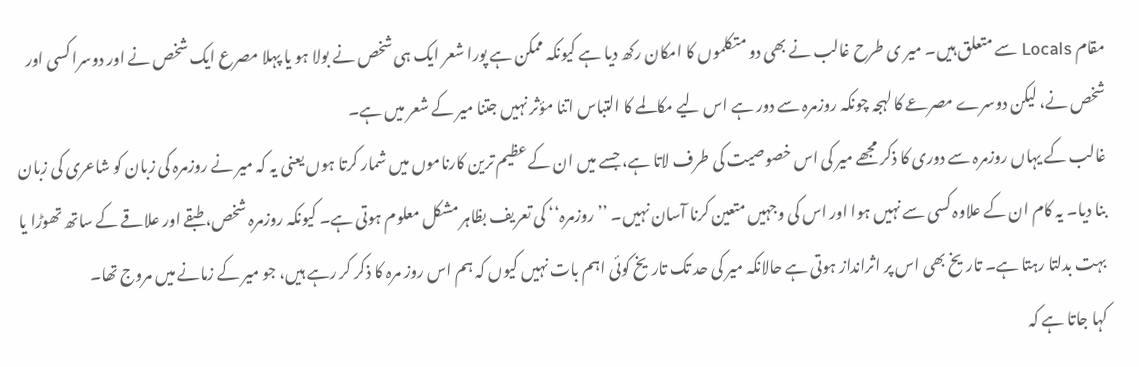مقام Locals سے متعلق ہیں۔ میر ی طرح غالب نے بھی دو متکلموں کا امکان رکھ دیا ہے کیونکہ ممکن ہے پورا شعر ایک ہی شخص نے بولا ہو یا پہلا مصرع ایک شخص نے اور دوسرا کسی اور شخص نے، لیکن دوسرے مصرعے کا لہجہ چونکہ روزمرہ سے دور ہے اس لیے مکالمے کا التباس اتنا مؤثر نہیں جتنا میر کے شعر میں ہے۔
غالب کے یہاں روزمرہ سے دوری کا ذکر مجھے میر کی اس خصوصیت کی طرف لاتا ہے، جسے میں ان کے عظیم ترین کارناموں میں شمار کرتا ہوں یعنی یہ کہ میر نے روزمرہ کی زبان کو شاعری کی زبان بنا دیا۔ یہ کام ان کے علاوہ کسی سے نہیں ہوا اور اس کی وجہیں متعین کرنا آسان نہیں۔ ’’روزمرہ‘‘ کی تعریف بظاہر مشکل معلوم ہوتی ہے۔ کیونکہ روزمرہ شخص، طبقے اور علاقے کے ساتھ تھوڑا یا بہت بدلتا رہتا ہے۔ تاریخ بھی اس پر اثرانداز ہوتی ہے حالانکہ میر کی حد تک تاریخ کوئی اہم بات نہیں کیوں کہ ہم اس روز مرہ کا ذکر کر رہے ہیں، جو میر کے زمانے میں مروج تھا۔
کہا جاتا ہے کہ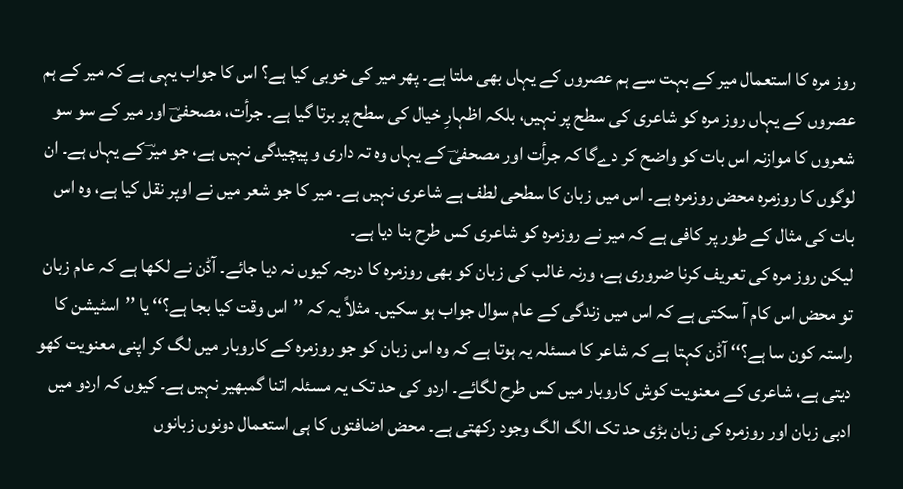روز مرہ کا استعمال میر کے بہت سے ہم عصروں کے یہاں بھی ملتا ہے۔ پھر میر کی خوبی کیا ہے؟ اس کا جواب یہی ہے کہ میر کے ہم عصروں کے یہاں روز مرہ کو شاعری کی سطح پر نہیں، بلکہ اظہارِ خیال کی سطح پر برتا گیا ہے۔ جرأت، مصحفیؔ اور میر کے سو سو شعروں کا موازنہ اس بات کو واضح کر دےگا کہ جرأت اور مصحفیؔ کے یہاں وہ تہ داری و پیچیدگی نہیں ہے، جو میرؔ کے یہاں ہے۔ ان لوگوں کا روزمرہ محض روزمرہ ہے۔ اس میں زبان کا سطحی لطف ہے شاعری نہیں ہے۔ میر کا جو شعر میں نے اوپر نقل کیا ہے، وہ اس بات کی مثال کے طور پر کافی ہے کہ میر نے روزمرہ کو شاعری کس طرح بنا دیا ہے۔
لیکن روز مرہ کی تعریف کرنا ضروری ہے، ورنہ غالب کی زبان کو بھی روزمرہ کا درجہ کیوں نہ دیا جائے۔ آڈن نے لکھا ہے کہ عام زبان تو محض اس کام آ سکتی ہے کہ اس میں زندگی کے عام سوال جواب ہو سکیں۔ مثلاً یہ کہ ’’اس وقت کیا بجا ہے؟‘‘ یا ’’اسٹیشن کا راستہ کون سا ہے؟‘‘ آڈن کہتا ہے کہ شاعر کا مسئلہ یہ ہوتا ہے کہ وہ اس زبان کو جو روزمرہ کے کاروبار میں لگ کر اپنی معنویت کھو دیتی ہے، شاعری کے معنویت کوش کاروبار میں کس طرح لگائے۔ اردو کی حد تک یہ مسئلہ اتنا گمبھیر نہیں ہے۔ کیوں کہ اردو میں ادبی زبان اور روزمرہ کی زبان بڑی حد تک الگ الگ وجود رکھتی ہے۔ محض اضافتوں کا ہی استعمال دونوں زبانوں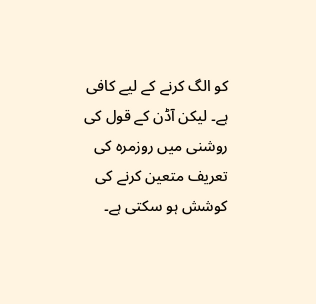کو الگ کرنے کے لیے کافی ہے۔ لیکن آڈن کے قول کی روشنی میں روزمرہ کی تعریف متعین کرنے کی کوشش ہو سکتی ہے۔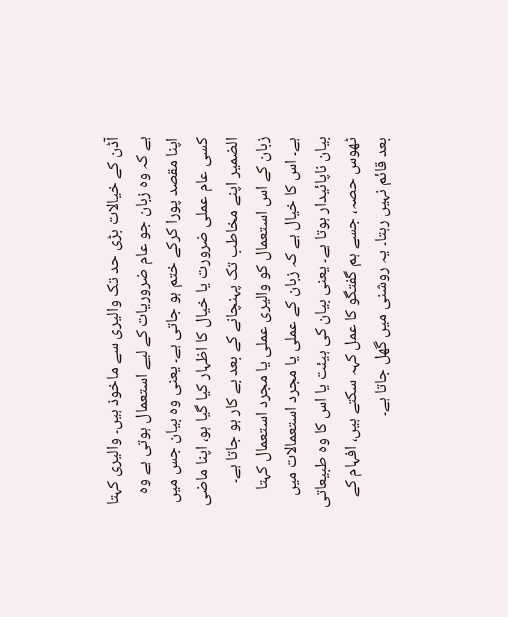آڈن کے خیالات بڑی حد تک والیری سے ماخوذ ہیں۔ والیری کہتا ہے کہ وہ زبان جو عام ضروریات کے لیے استعمال ہوتی ہے وہ اپنا مقصد پورا کرکے ختم ہو جاتی ہے۔ یعنی وہ بیان جس میں کسی عام عملی ضرورت یا خیال کا اظہار کیا گیا ہو، اپنا ماضی الضمیر اپنے مخاطب تک پہنچانے کے بعد بے کار ہو جاتا ہے۔ زبان کے اس استعمال کو والیری عملی یا مجرد استعمال کہتا ہے۔ اس کا خیال ہے کہ زبان کے عملی یا مجرد استعمالات میں بیان ناپائیدار ہوتا ہے۔ یعنی بیان کی ہیئت یا اس کا وہ طبیعاتی ٹھوس حصہ، جسے ہم گفتگو کا عمل کہہ سکتے ہیں، افہام کے بعد قائم نہیں رہتا۔ یہ روشنی میں گھل جاتا ہے۔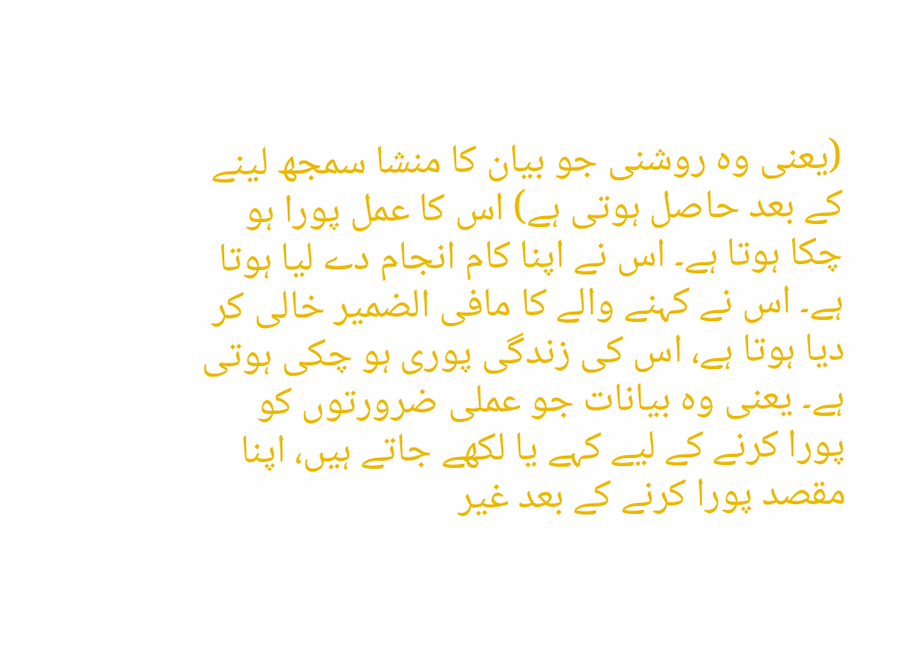(یعنی وہ روشنی جو بیان کا منشا سمجھ لینے کے بعد حاصل ہوتی ہے) اس کا عمل پورا ہو چکا ہوتا ہے۔ اس نے اپنا کام انجام دے لیا ہوتا ہے۔ اس نے کہنے والے کا مافی الضمیر خالی کر دیا ہوتا ہے، اس کی زندگی پوری ہو چکی ہوتی ہے۔ یعنی وہ بیانات جو عملی ضرورتوں کو پورا کرنے کے لیے کہے یا لکھے جاتے ہیں، اپنا مقصد پورا کرنے کے بعد غیر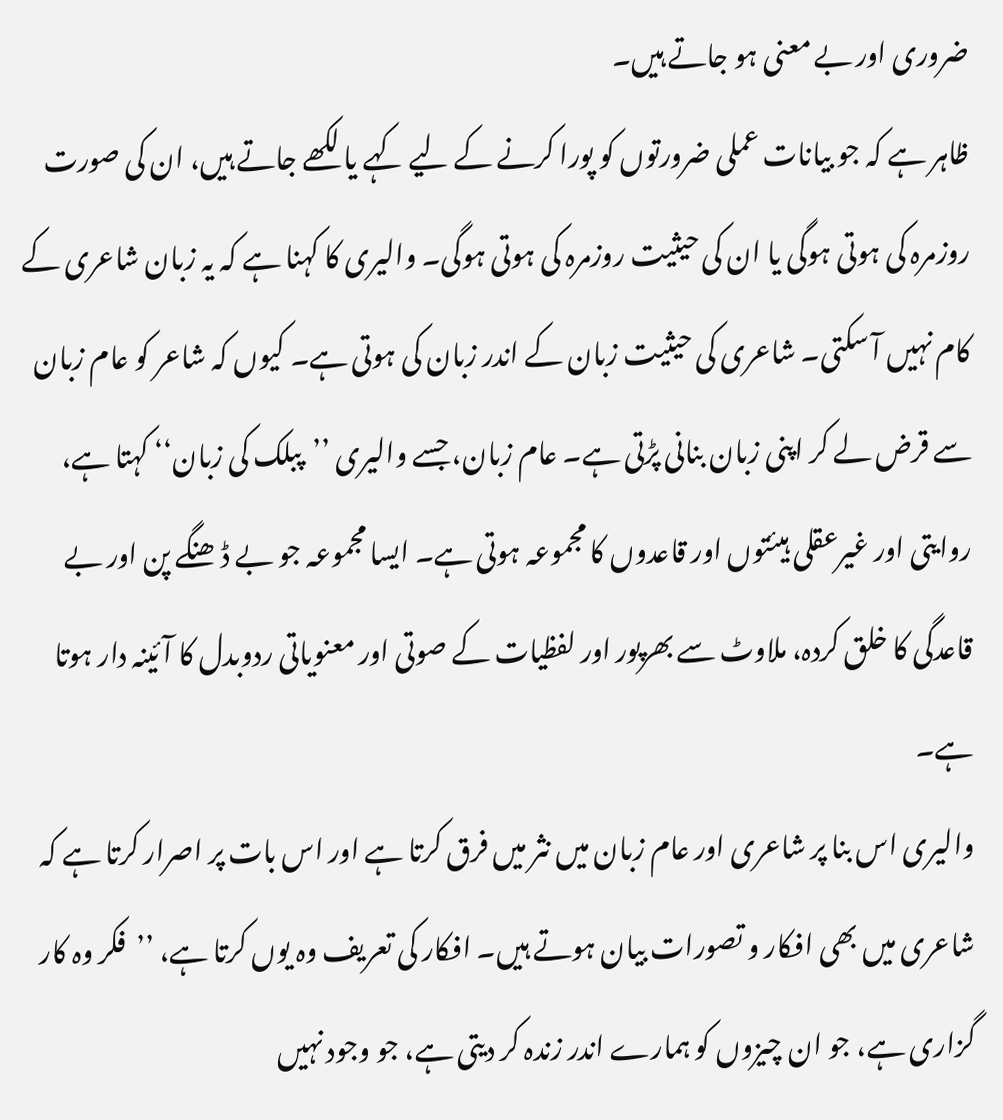ضروری اور بے معنی ہو جاتے ہیں۔
ظاہر ہے کہ جو بیانات عملی ضرورتوں کو پورا کرنے کے لیے کہے یا لکھے جاتے ہیں، ان کی صورت روزمرہ کی ہوتی ہوگی یا ان کی حیثیت روزمرہ کی ہوتی ہوگی۔ والیری کا کہنا ہے کہ یہ زبان شاعری کے کام نہیں آ سکتی۔ شاعری کی حیثیت زبان کے اندر زبان کی ہوتی ہے۔ کیوں کہ شاعر کو عام زبان سے قرض لے کر اپنی زبان بنانی پڑتی ہے۔ عام زبان، جسے والیری ’’پبلک کی زبان‘‘ کہتا ہے، روایتی اور غیرعقلی ہیئتوں اور قاعدوں کا مجموعہ ہوتی ہے۔ ایسا مجموعہ جو بے ڈھنگے پن اور بے قاعدگی کا خلق کردہ، ملاوٹ سے بھرپور اور لفظیات کے صوتی اور معنویاتی ردوبدل کا آئینہ دار ہوتا ہے۔
والیری اس بنا پر شاعری اور عام زبان میں نثر میں فرق کرتا ہے اور اس بات پر اصرار کرتا ہے کہ شاعری میں بھی افکار و تصورات بیان ہوتے ہیں۔ افکار کی تعریف وہ یوں کرتا ہے، ’’فکر وہ کار گزاری ہے، جو ان چیزوں کو ہمارے اندر زندہ کر دیتی ہے، جو وجود نہیں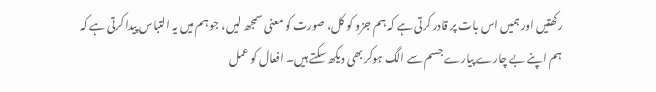رکھتیں اور ہمیں اس بات پر قادر کرتی ہے کہ ہم جزو کو کل، صورت کو معنی سمجھ لیں، جو ہم میں یہ التباس پیدا کرتی ہے کہ ہم اپنے بے چارے پیارے جسم سے الگ ہوکر بھی دیکھ سکتے ہیں۔ افعال کو عمل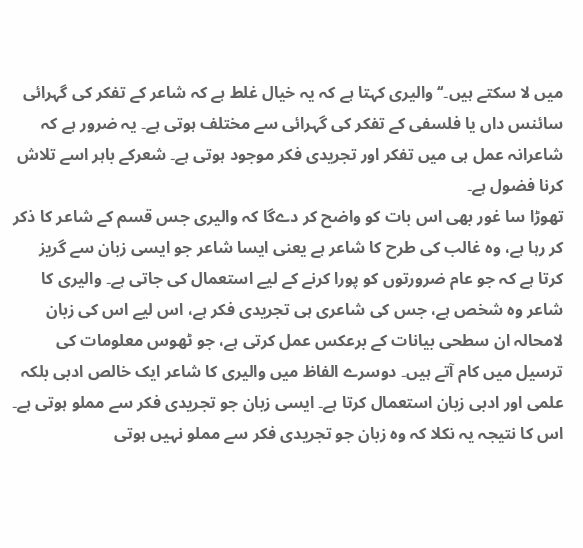میں لا سکتے ہیں۔‘‘ والیری کہتا ہے کہ یہ خیال غلط ہے کہ شاعر کے تفکر کی گہرائی سائنس داں یا فلسفی کے تفکر کی گہرائی سے مختلف ہوتی ہے۔ یہ ضرور ہے کہ شاعرانہ عمل ہی میں تفکر اور تجریدی فکر موجود ہوتی ہے۔ شعرکے باہر اسے تلاش کرنا فضول ہے۔
تھوڑا سا غور بھی اس بات کو واضح کر دےگا کہ والیری جس قسم کے شاعر کا ذکر کر رہا ہے، وہ غالب کی طرح کا شاعر ہے یعنی ایسا شاعر جو ایسی زبان سے گریز کرتا ہے کہ جو عام ضرورتوں کو پورا کرنے کے لیے استعمال کی جاتی ہے۔ والیری کا شاعر وہ شخص ہے، جس کی شاعری ہی تجریدی فکر ہے، اس لیے اس کی زبان لامحالہ ان سطحی بیانات کے برعکس عمل کرتی ہے، جو ٹھوس معلومات کی ترسیل میں کام آتے ہیں۔ دوسرے الفاظ میں والیری کا شاعر ایک خالص ادبی بلکہ علمی اور ادبی زبان استعمال کرتا ہے۔ ایسی زبان جو تجریدی فکر سے مملو ہوتی ہے۔
اس کا نتیجہ یہ نکلا کہ وہ زبان جو تجریدی فکر سے مملو نہیں ہوتی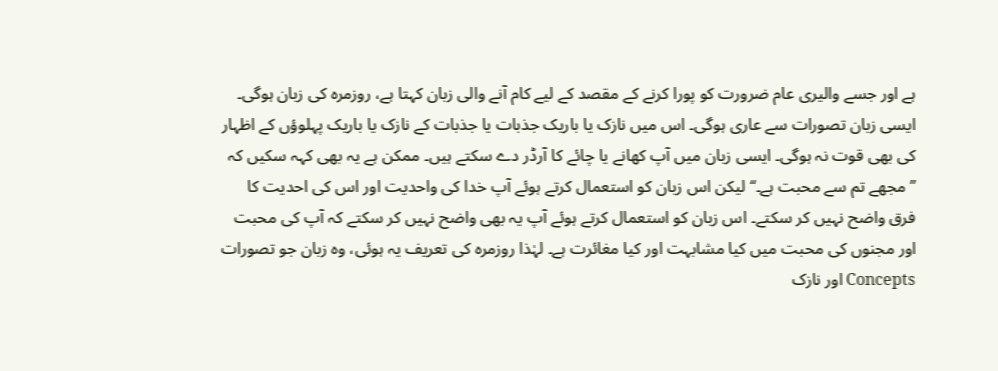ہے اور جسے والیری عام ضرورت کو پورا کرنے کے مقصد کے لیے کام آنے والی زبان کہتا ہے، روزمرہ کی زبان ہوگی۔ ایسی زبان تصورات سے عاری ہوگی۔ اس میں نازک یا باریک جذبات یا جذبات کے نازک یا باریک پہلوؤں کے اظہار کی بھی قوت نہ ہوگی۔ ایسی زبان میں آپ کھانے یا چائے کا آرڈر دے سکتے ہیں۔ ممکن ہے یہ بھی کہہ سکیں کہ ’’مجھے تم سے محبت ہے۔‘‘ لیکن اس زبان کو استعمال کرتے ہوئے آپ خدا کی واحدیت اور اس کی احدیت کا فرق واضح نہیں کر سکتے۔ اس زبان کو استعمال کرتے ہوئے آپ یہ بھی واضح نہیں کر سکتے کہ آپ کی محبت اور مجنوں کی محبت میں کیا مشابہت اور کیا مغائرت ہے۔ لہٰذا روزمرہ کی تعریف یہ ہوئی، وہ زبان جو تصورات Concepts اور نازک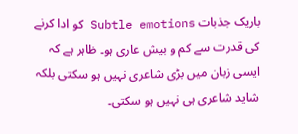باریک جذبات Subtle emotions کو ادا کرنے کی قدرت سے کم و بیش عاری ہو۔ ظاہر ہے کہ ایسی زبان میں بڑی شاعری نہیں ہو سکتی بلکہ شاید شاعری ہی نہیں ہو سکتی۔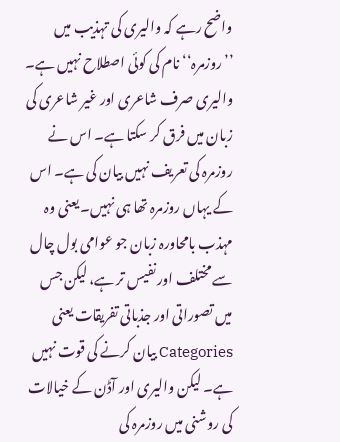واضح رہے کہ والیری کی تہذیب میں ’’روزمرہ‘‘ نام کی کوئی اصطلاح نہیں ہے۔ والیری صرف شاعری اور غیر شاعری کی زبان میں فرق کر سکتا ہے۔ اس نے روزمرہ کی تعریف نہیں بیان کی ہے۔ اس کے یہاں روزمرہ تھا ہی نہیں۔ یعنی وہ مہذب بامحاورہ زبان جو عوامی بول چال سے مختلف اور نفیس تر ہے، لیکن جس میں تصوراتی اور جذباتی تفریقات یعنی Categories بیان کرنے کی قوت نہیں ہے۔ لیکن والیری اور آڈن کے خیالات کی روشنی میں روزمرہ کی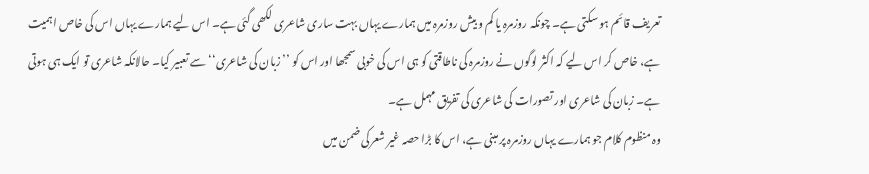تعریف قائم ہو سکتی ہے۔ چونکہ روزمرہ یا کم و بیش روزمرہ میں ہمارے یہاں بہت ساری شاعری لکھی گئی ہے۔ اس لیے ہمارے یہاں اس کی خاص اہمیت ہے، خاص کر اس لیے کہ اکثر لوگوں نے روزمرہ کی ناطاقتی کو ہی اس کی خوبی سمجھا اور اس کو ’’زبان کی شاعری‘‘ سے تعبیر کیا۔ حالانکہ شاعری تو ایک ہی ہوتی ہے۔ زبان کی شاعری اور تصورات کی شاعری کی تفریق مہمل ہے۔
وہ منظوم کلام جو ہمارے یہاں روزمرہ پر مبنی ہے، اس کا بڑا حصہ غیر شعرکی ضمن میں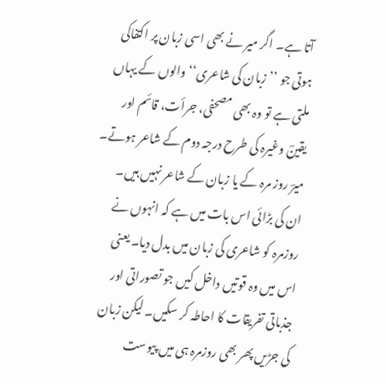آتا ہے۔ اگر میر نے بھی اسی زبان پر اکتفاکی ہوتی جو ’’زبان کی شاعری‘‘ والوں کے یہاں ملتی ہے تو وہ بھی مصحفی، جرأت، قائم اور یقینؔ وغیرہ کی طرح درجہ دوم کے شاعر ہوتے۔ میرؔ روز مرہ کے یا زبان کے شاعر نہیں ہیں۔ ان کی بڑائی اس بات میں ہے کہ انہوں نے روزمرہ کو شاعری کی زبان میں بدل دیا۔ یعنی اس میں وہ قوتیں داخل کیں جو تصوراتی اور جذباتی تفریقات کا احاطہ کر سکیں۔ لیکن زبان کی جڑیں پھر بھی روزمرہ ہی میں پیوست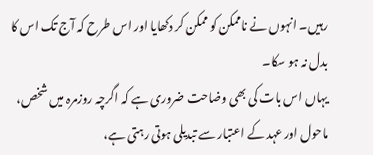رہیں۔ انہوں نے ناممکن کو ممکن کر دکھایا اور اس طرح کہ آج تک اس کا بدل نہ ہو سکا۔
یہاں اس بات کی بھی وضاحت ضروری ہے کہ اگرچہ روزمرہ میں شخص، ماحول اور عہد کے اعتبار سے تبدیلی ہوتی رہتی ہے،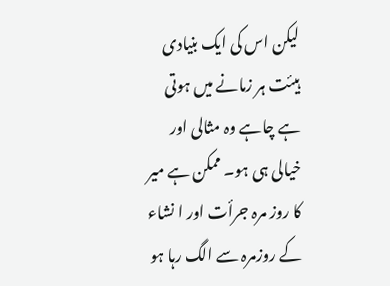لیکن اس کی ایک بنیادی ہیئت ہر زمانے میں ہوتی ہے چاہے وہ مثالی اور خیالی ہی ہو۔ ممکن ہے میر کا روز مرہ جرأت اور ا نشاء کے روزمرہ سے الگ رہا ہو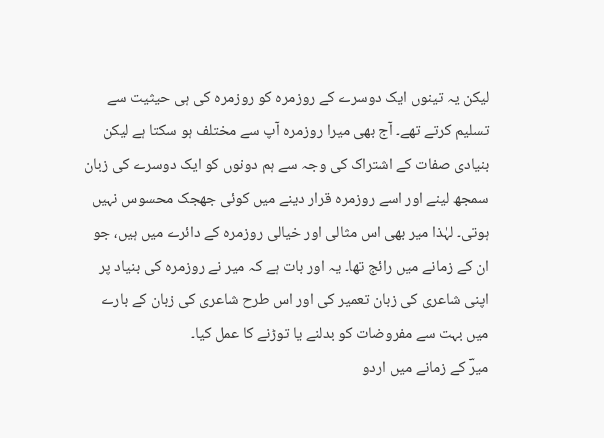لیکن یہ تینوں ایک دوسرے کے روزمرہ کو روزمرہ کی ہی حیثیت سے تسلیم کرتے تھے۔ آج بھی میرا روزمرہ آپ سے مختلف ہو سکتا ہے لیکن بنیادی صفات کے اشتراک کی وجہ سے ہم دونوں کو ایک دوسرے کی زبان سمجھ لینے اور اسے روزمرہ قرار دینے میں کوئی جھجک محسوس نہیں ہوتی۔ لہٰذا میر بھی اس مثالی اور خیالی روزمرہ کے دائرے میں ہیں، جو ان کے زمانے میں رائج تھا۔ یہ اور بات ہے کہ میر نے روزمرہ کی بنیاد پر اپنی شاعری کی زبان تعمیر کی اور اس طرح شاعری کی زبان کے بارے میں بہت سے مفروضات کو بدلنے یا توڑنے کا عمل کیا۔
میرؔ کے زمانے میں اردو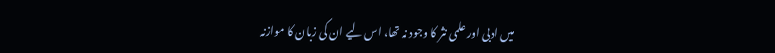میں ادبی اور علمی نثر کا وجود نہ تھا، اس لیے ان کی زبان کا موازنہ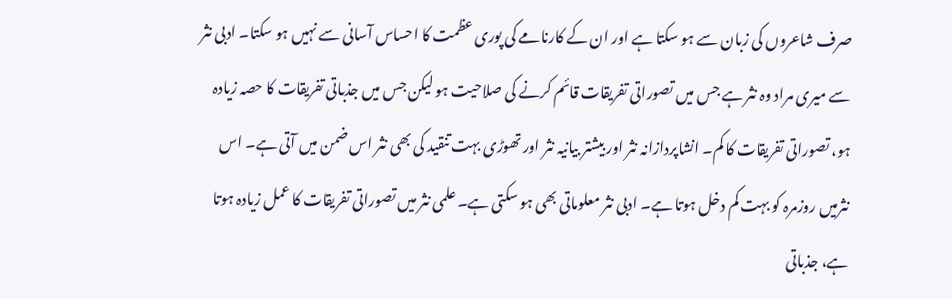صرف شاعروں کی زبان سے ہو سکتا ہے اور ان کے کارنامے کی پوری عظمت کا احساس آسانی سے نہیں ہو سکتا۔ ادبی نثر سے میری مراد وہ نثر ہے جس میں تصوراتی تفریقات قائم کرنے کی صلاحیت ہو لیکن جس میں جذباتی تفریقات کا حصہ زیادہ ہو، تصوراتی تفریقات کا کم۔ انشاپردازانہ نثر اور بیشتر بیانیہ نثر اور تھوڑی بہت تنقید کی بھی نثر اس ضمن میں آتی ہے۔ اس نثرمیں روزمرہ کو بہت کم دخل ہوتا ہے۔ ادبی نثر معلوماتی بھی ہو سکتی ہے۔ علمی نثر میں تصوراتی تفریقات کا عمل زیادہ ہوتا ہے، جذباتی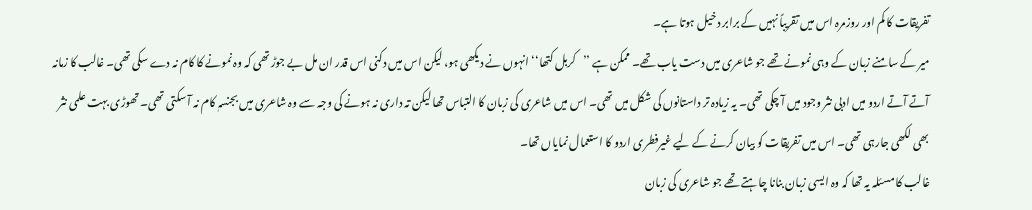تفریقات کا کم اور روزمرہ اس میں تقریباً نہیں کے برابر دخیل ہوتا ہے۔
میر کے سامنے زبان کے وہی نمونے تھے جو شاعری میں دست یاب تھے۔ ممکن ہے ’’کربل کتھا‘‘ انہوں نے دیکھی ہو، لیکن اس میں دکنی اس قدر ان مل بے جوڑ تھی کہ وہ نمونے کا کام نہ دے سکی تھی۔ غالب کا زمانہ آتے آتے اردو میں ادبی نثر وجود میں آ چکی تھی۔ یہ زیادہ تر داستانوں کی شکل میں تھی۔ اس میں شاعری کی زبان کا التباس تھا لیکن تہ داری نہ ہونے کی وجہ سے وہ شاعری میں بجنسہٖ کام نہ آ سکتی تھی۔ تھوڑی بہت علمی نثر بھی لکھی جارہی تھی۔ اس میں تفریقات کو بیان کرنے کے لیے غیرفطری اردو کا استعمال نمایاں تھا۔
غالب کا مسئلہ یہ تھا کہ وہ ایسی زبان بنانا چاہتے تھے جو شاعری کی زبان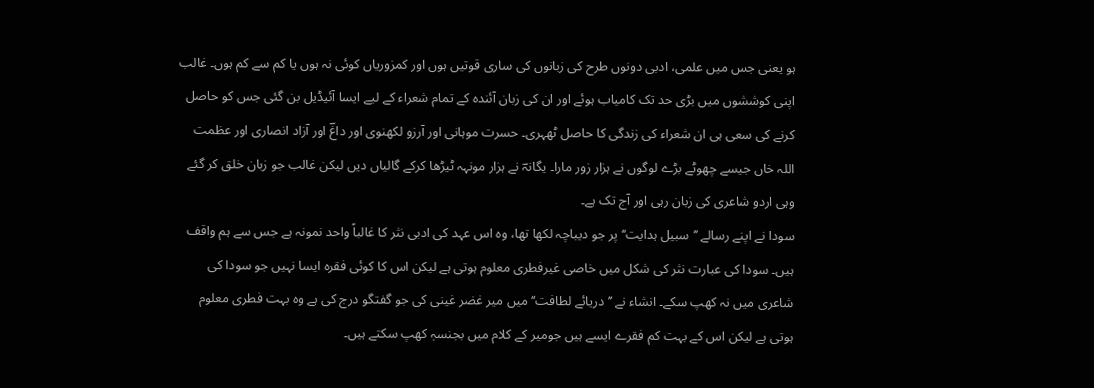ہو یعنی جس میں علمی، ادبی دونوں طرح کی زبانوں کی ساری قوتیں ہوں اور کمزوریاں کوئی نہ ہوں یا کم سے کم ہوں۔ غالب اپنی کوششوں میں بڑی حد تک کامیاب ہوئے اور ان کی زبان آئندہ کے تمام شعراء کے لیے ایسا آئیڈیل بن گئی جس کو حاصل کرنے کی سعی ہی ان شعراء کی زندگی کا حاصل ٹھہری۔ حسرت موہانی اور آرزو لکھنوی اور داغؔ اور آزاد انصاری اور عظمت اللہ خاں جیسے چھوٹے بڑے لوگوں نے ہزار زور مارا۔ یگانہؔ نے ہزار مونہہ ٹیڑھا کرکے گالیاں دیں لیکن غالب جو زبان خلق کر گئے وہی اردو شاعری کی زبان رہی اور آج تک ہے۔
سودا نے اپنے رسالے ’’سبیل ہدایت‘‘ پر جو دیباچہ لکھا تھا، وہ اس عہد کی ادبی نثر کا غالباً واحد نمونہ ہے جس سے ہم واقف ہیں۔ سودا کی عبارت نثر کی شکل میں خاصی غیرفطری معلوم ہوتی ہے لیکن اس کا کوئی فقرہ ایسا نہیں جو سودا کی شاعری میں نہ کھپ سکے۔ انشاء نے ’’دریائے لطافت‘‘ میں میر غضر غینی کی جو گفتگو درج کی ہے وہ بہت فطری معلوم ہوتی ہے لیکن اس کے بہت کم فقرے ایسے ہیں جومیر کے کلام میں بجنسہٖ کھپ سکتے ہیں۔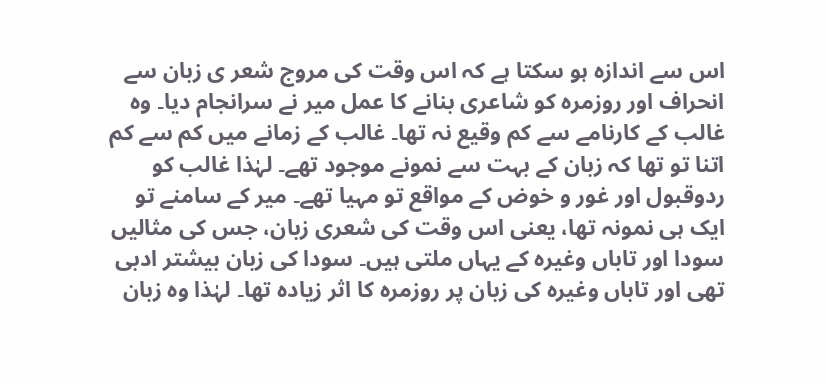اس سے اندازہ ہو سکتا ہے کہ اس وقت کی مروج شعر ی زبان سے انحراف اور روزمرہ کو شاعری بنانے کا عمل میر نے سرانجام دیا۔ وہ غالب کے کارنامے سے کم وقیع نہ تھا۔ غالب کے زمانے میں کم سے کم اتنا تو تھا کہ زبان کے بہت سے نمونے موجود تھے۔ لہٰذا غالب کو ردوقبول اور غور و خوض کے مواقع تو مہیا تھے۔ میر کے سامنے تو ایک ہی نمونہ تھا، یعنی اس وقت کی شعری زبان، جس کی مثالیں سودا اور تاباں وغیرہ کے یہاں ملتی ہیں۔ سودا کی زبان بیشتر ادبی تھی اور تاباں وغیرہ کی زبان پر روزمرہ کا اثر زیادہ تھا۔ لہٰذا وہ زبان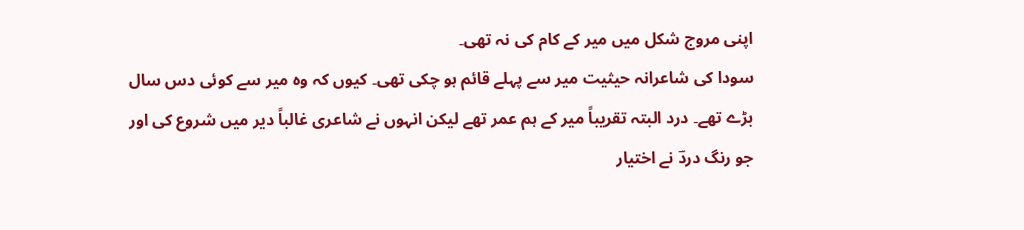اپنی مروج شکل میں میر کے کام کی نہ تھی۔
سودا کی شاعرانہ حیثیت میر سے پہلے قائم ہو چکی تھی۔ کیوں کہ وہ میر سے کوئی دس سال بڑے تھے۔ درد البتہ تقریباً میر کے ہم عمر تھے لیکن انہوں نے شاعری غالباً دیر میں شروع کی اور جو رنگ دردؔ نے اختیار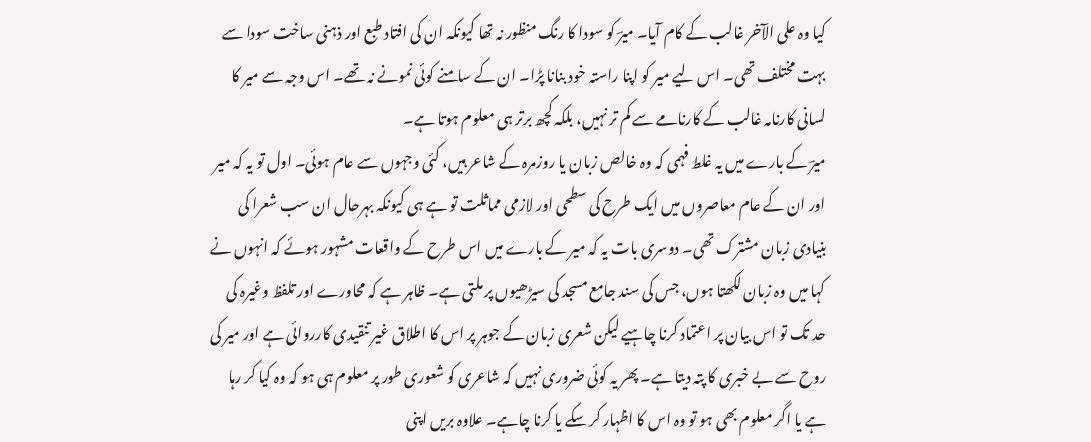کیا وہ علی الآخر غالب کے کام آیا۔ میرؔ کو سودا کا رنگ منظور نہ تھا کیونکہ ان کی افتاد طبع اور ذہنی ساخت سودا سے بہت مختلف تھی۔ اس لیے میر کو اپنا راستہ خود بنانا پڑا۔ ان کے سامنے کوئی نمونے نہ تھے۔ اس وجہ سے میر کا لسانی کارنامہ غالب کے کارنامے سے کم تر نہیں، بلکہ کچھ برتر ہی معلوم ہوتا ہے۔
میرؔ کے بارے میں یہ غلط فہمی کہ وہ خالص زبان یا روزمرہ کے شاعر ہیں، کئی وجہوں سے عام ہوئی۔ اول تو یہ کہ میر اور ان کے عام معاصروں میں ایک طرح کی سطحی اور لازمی مماثلت تو ہے ہی کیونکہ بہرحال ان سب شعرا کی بنیادی زبان مشترک تھی۔ دوسری بات یہ کہ میر کے بارے میں اس طرح کے واقعات مشہور ہوئے کہ انہوں نے کہا میں وہ زبان لکھتا ہوں، جس کی سند جامع مسجد کی سیڑھیوں پر ملتی ہے۔ ظاہر ہے کہ محاورے اور تلفظ وغیرہ کی حد تک تو اس بیان پر اعتماد کرنا چاہیے لیکن شعری زبان کے جوہر پر اس کا اطلاق غیر تنقیدی کارروائی ہے اور میر کی روح سے بے خبری کا پتہ دیتا ہے۔ پھر یہ کوئی ضروری نہیں کہ شاعری کو شعوری طور پر معلوم ہی ہو کہ وہ کیا کر رہا ہے یا اگر معلوم بھی ہو تو وہ اس کا اظہار کر سکے یا کرنا چاہے۔ علاوہ بریں اپنی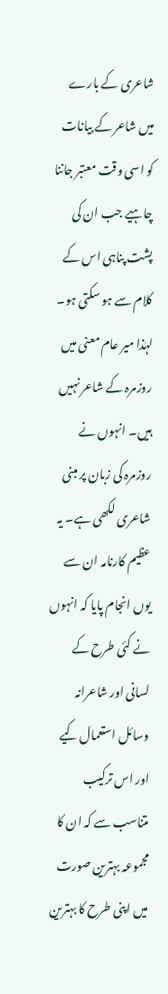شاعری کے بارے میں شاعر کے بیانات کو اسی وقت معتبر جاننا چاہیے جب ان کی پشت پناہی اس کے کلام سے ہو سکتی ہو۔
لہٰذا میر عام معنی میں روزمرہ کے شاعر نہیں ہیں۔ انہوں نے روزمرہ کی زبان پر مبنی شاعری لکھی ہے۔ یہ عظیم کارنامہ ان سے یوں انجام پایا کہ انہوں نے کئی طرح کے لسانی اور شاعرانہ وسائل استعمال کیے اور اس ترکیب متناسب سے کہ ان کا مجموعہ بہترین صورت میں اپنی طرح کا بہترین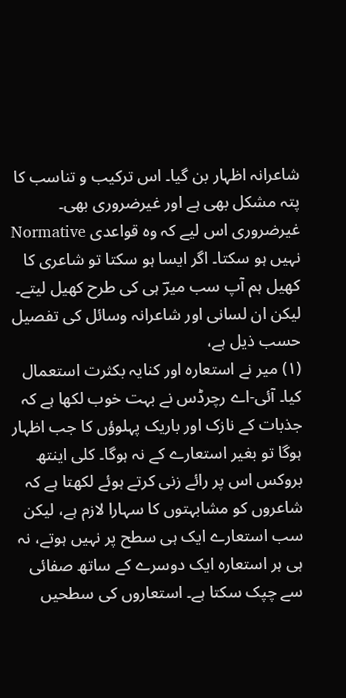شاعرانہ اظہار بن گیا۔ اس ترکیب و تناسب کا پتہ مشکل بھی ہے اور غیرضروری بھی۔ غیرضروری اس لیے کہ وہ قواعدی Normative نہیں ہو سکتا۔ اگر ایسا ہو سکتا تو شاعری کا کھیل ہم آپ سب میرؔ ہی کی طرح کھیل لیتے۔ لیکن ان لسانی اور شاعرانہ وسائل کی تفصیل حسب ذیل ہے،
(۱) میر نے استعارہ اور کنایہ بکثرت استعمال کیا۔ آئی-اے رچرڈس نے بہت خوب لکھا ہے کہ جذبات کے نازک اور باریک پہلوؤں کا جب اظہار ہوگا تو بغیر استعارے کے نہ ہوگا۔ کلی اینتھ بروکس اس پر رائے زنی کرتے ہوئے لکھتا ہے کہ شاعروں کو مشابہتوں کا سہارا لازم ہے، لیکن سب استعارے ایک ہی سطح پر نہیں ہوتے، نہ ہی ہر استعارہ ایک دوسرے کے ساتھ صفائی سے چپک سکتا ہے۔ استعاروں کی سطحیں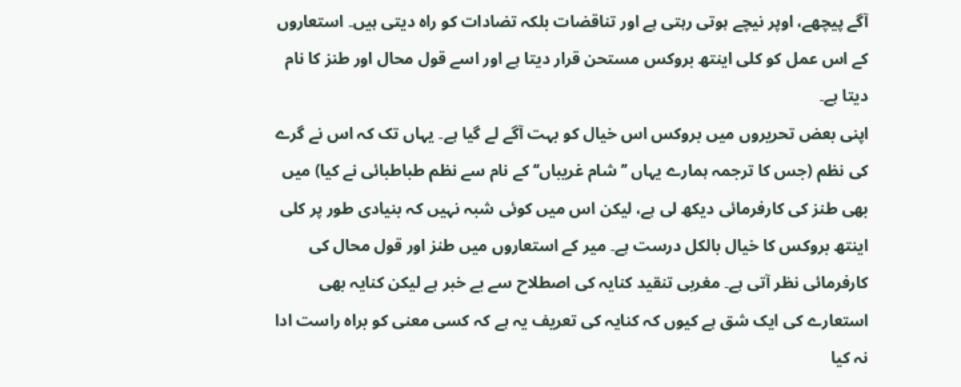آگے پیچھے، اوپر نیچے ہوتی رہتی ہے اور تناقضات بلکہ تضادات کو راہ دیتی ہیں۔ استعاروں کے اس عمل کو کلی اینتھ بروکس مستحن قرار دیتا ہے اور اسے قول محال اور طنز کا نام دیتا ہے۔
اپنی بعض تحریروں میں بروکس اس خیال کو بہت آگے لے گیا ہے۔ یہاں تک کہ اس نے گرے کی نظم (جس کا ترجمہ ہمارے یہاں ’’شام غریباں‘‘ کے نام سے نظم طباطبائی نے کیا) میں بھی طنز کی کارفرمائی دیکھ لی ہے، لیکن اس میں کوئی شبہ نہیں کہ بنیادی طور پر کلی اینتھ بروکس کا خیال بالکل درست ہے۔ میر کے استعاروں میں طنز اور قول محال کی کارفرمائی نظر آتی ہے۔ مغربی تنقید کنایہ کی اصطلاح سے بے خبر ہے لیکن کنایہ بھی استعارے کی ایک شق ہے کیوں کہ کنایہ کی تعریف یہ ہے کہ کسی معنی کو براہ راست ادا نہ کیا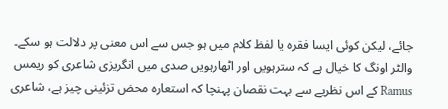جائے، لیکن کوئی ایسا فقرہ یا لفظ کلام میں ہو جس سے اس معنی پر دلالت ہو سکے۔
والٹر اونگ کا خیال ہے کہ سترہویں اور اٹھارہویں صدی میں انگریزی شاعری کو ریمس Ramus کے اس نظریے سے بہت نقصان پہنچا کہ استعارہ محض تزئینی چیز ہے، شاعری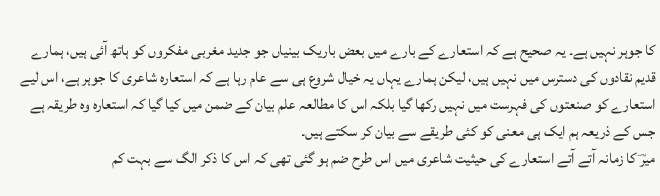کا جوہر نہیں ہے۔ یہ صحیح ہے کہ استعارے کے بارے میں بعض باریک بینیاں جو جدید مغربی مفکروں کو ہاتھ آئی ہیں، ہمارے قدیم نقادوں کی دسترس میں نہیں ہیں، لیکن ہمارے یہاں یہ خیال شروع ہی سے عام رہا ہے کہ استعارہ شاعری کا جوہر ہے، اس لیے استعارے کو صنعتوں کی فہرست میں نہیں رکھا گیا بلکہ اس کا مطالعہ علم بیان کے ضمن میں کیا گیا کہ استعارہ وہ طریقہ ہے جس کے ذریعہ ہم ایک ہی معنی کو کئی طریقے سے بیان کر سکتے ہیں۔
میرؔ کا زمانہ آتے آتے استعارے کی حیثیت شاعری میں اس طرح ضم ہو گئی تھی کہ اس کا ذکر الگ سے بہت کم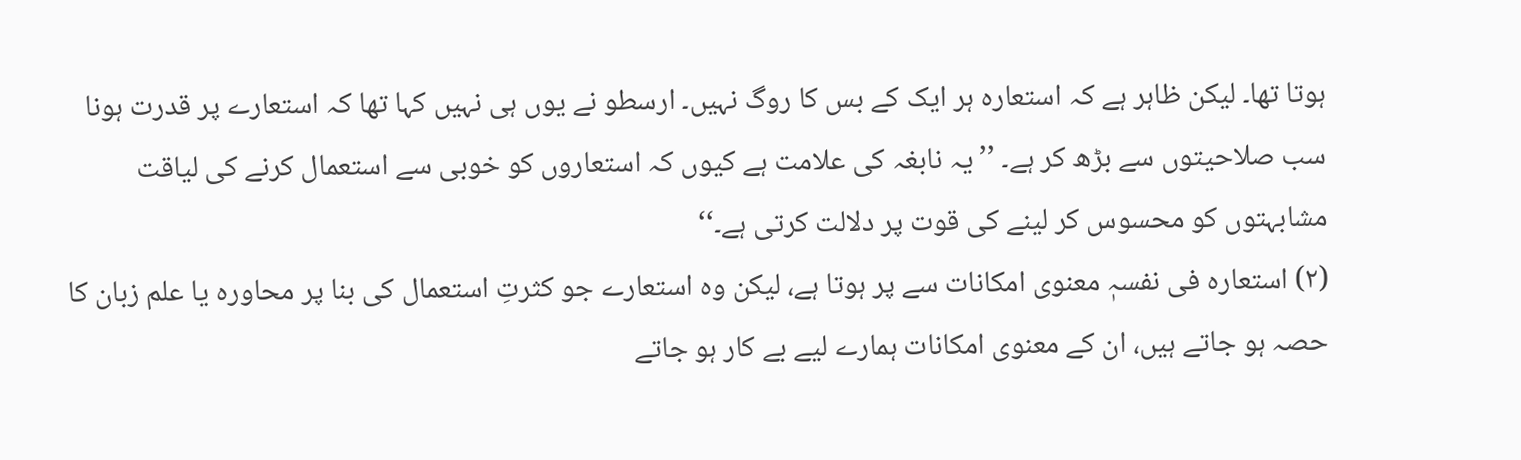ہوتا تھا۔ لیکن ظاہر ہے کہ استعارہ ہر ایک کے بس کا روگ نہیں۔ ارسطو نے یوں ہی نہیں کہا تھا کہ استعارے پر قدرت ہونا سب صلاحیتوں سے بڑھ کر ہے۔ ’’یہ نابغہ کی علامت ہے کیوں کہ استعاروں کو خوبی سے استعمال کرنے کی لیاقت مشابہتوں کو محسوس کر لینے کی قوت پر دلالت کرتی ہے۔‘‘
(۲) استعارہ فی نفسہٖ معنوی امکانات سے پر ہوتا ہے، لیکن وہ استعارے جو کثرتِ استعمال کی بنا پر محاورہ یا علم زبان کا حصہ ہو جاتے ہیں، ان کے معنوی امکانات ہمارے لیے بے کار ہو جاتے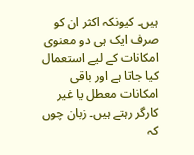ہیں۔ کیونکہ اکثر ان کو صرف ایک ہی دو معنوی امکانات کے لیے استعمال کیا جاتا ہے اور باقی امکانات معطل یا غیر کارگر رہتے ہیں۔ زبان چوں کہ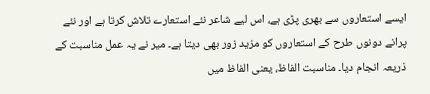ایسے استعاروں سے بھری پڑی ہے، اس لیے شاعر نئے استعارے تلاش کرتا ہے اور نئے پرانے دونوں طرح کے استعاروں کو مزید زور بھی دیتا ہے۔ میر نے یہ عمل مناسبت کے ذریعہ انجام دیا۔ مناسبت الفاظ، یعنی الفاظ میں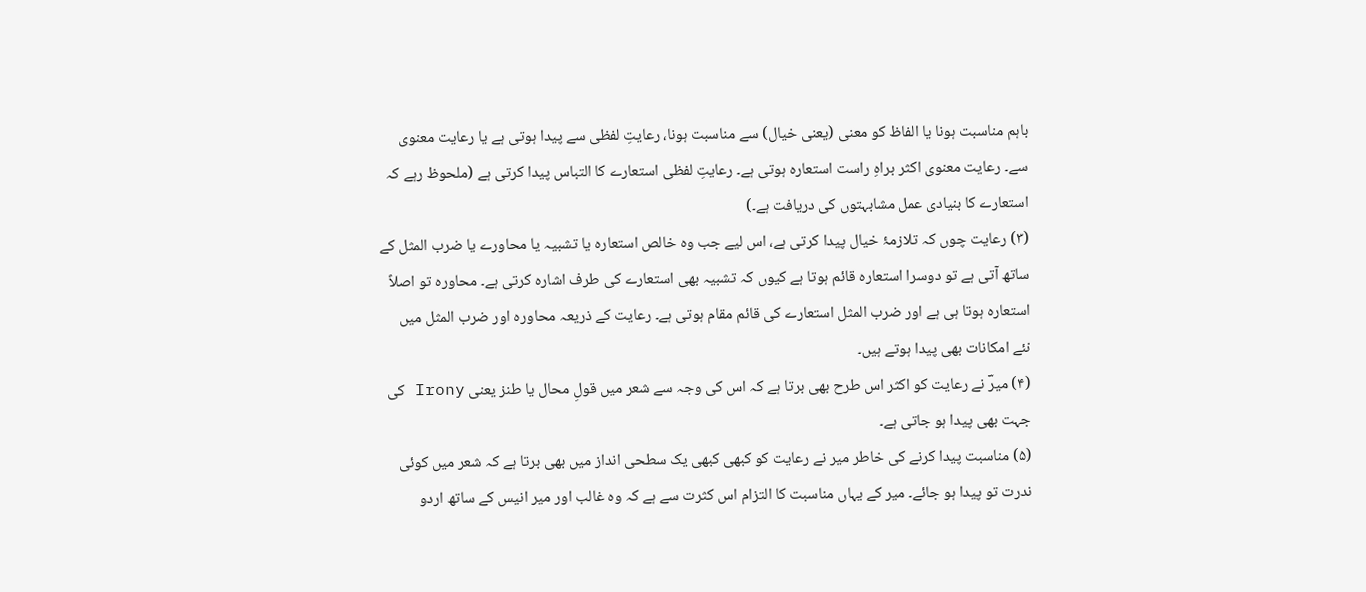باہم مناسبت ہونا یا الفاظ کو معنی (یعنی خیال) سے مناسبت ہونا، رعایتِ لفظی سے پیدا ہوتی ہے یا رعایت معنوی سے۔ رعایت معنوی اکثر براہِ راست استعارہ ہوتی ہے۔ رعایتِ لفظی استعارے کا التباس پیدا کرتی ہے (ملحوظ رہے کہ استعارے کا بنیادی عمل مشابہتوں کی دریافت ہے۔)
(۳) رعایت چوں کہ تلازمۂ خیال پیدا کرتی ہے، اس لیے جب وہ خالص استعارہ یا تشبیہ یا محاورے یا ضرب المثل کے ساتھ آتی ہے تو دوسرا استعارہ قائم ہوتا ہے کیوں کہ تشبیہ بھی استعارے کی طرف اشارہ کرتی ہے۔ محاورہ تو اصلاً استعارہ ہوتا ہی ہے اور ضرب المثل استعارے کی قائم مقام ہوتی ہے۔ رعایت کے ذریعہ محاورہ اور ضرب المثل میں نئے امکانات بھی پیدا ہوتے ہیں۔
(۴) میرؔ نے رعایت کو اکثر اس طرح بھی برتا ہے کہ اس کی وجہ سے شعر میں قولِ محال یا طنز یعنی Irony کی جہت بھی پیدا ہو جاتی ہے۔
(۵) مناسبت پیدا کرنے کی خاطر میر نے رعایت کو کبھی کبھی یک سطحی انداز میں بھی برتا ہے کہ شعر میں کوئی ندرت تو پیدا ہو جائے۔ میر کے یہاں مناسبت کا التزام اس کثرت سے ہے کہ وہ غالب اور میر انیس کے ساتھ اردو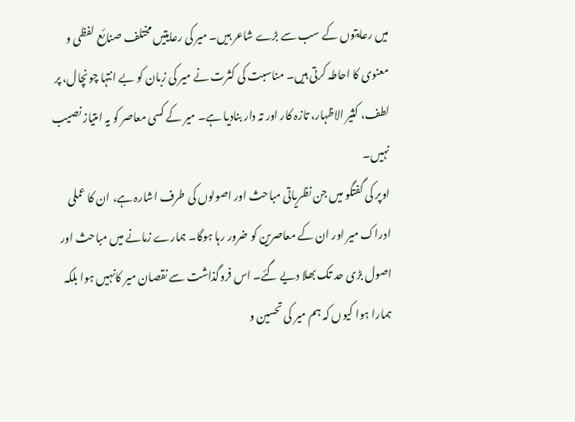میں رعایتوں کے سب سے بڑے شاعر ہیں۔ میر کی رعایتیں مختلف صنائع لفظی و معنوی کا احاطہ کرتی ہیں۔ مناسبت کی کثرت نے میر کی زبان کو بے انتہا چونچال، پر لطف، کثیر الاظہار، تازہ کار اور تہ دار بنادیا ہے۔ میر کے کسی معاصر کو یہ امتیاز نصیب نہیں۔
اوپر کی گفتگو میں جن نظریاتی مباحث اور اصولوں کی طرف اشارہ ہے، ان کا عملی ادراک میر اور ان کے معاصرین کو ضرور رہا ہوگا۔ ہمارے زمانے میں مباحث اور اصول بڑی حد تک بھلا دیے گئے۔ اس فروگذاشت سے نقصان میر کانہیں ہوا بلکہ ہمارا ہوا کیوں کہ ہم میر کی تحسین و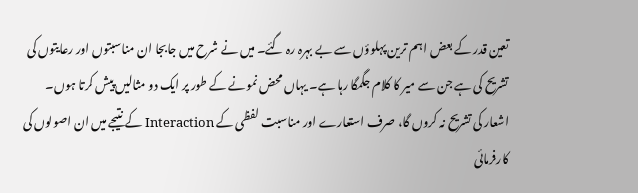تعین قدر کے بعض اہم ترین پہلوؤں سے بے بہرہ رہ گئے۔ میں نے شرح میں جابجا ان مناسبتوں اور رعایتوں کی تشریح کی ہے جن سے میر کا کلام جگمگا رہا ہے۔ یہاں محض نمونے کے طور پر ایک دو مثالیں پیش کرتا ہوں۔ اشعار کی تشریح نہ کروں گا، صرف استعارے اور مناسبت لفظی کے Interaction کے نتیجے میں ان اصولوں کی کارفرمائی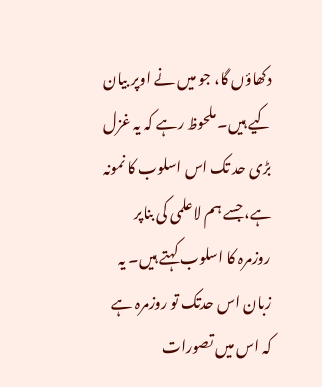دکھاؤں گا، جو میں نے اوپر بیان کیے ہیں۔ ملحوظ رہے کہ یہ غزل بڑی حد تک اس اسلوب کا نمونہ ہے، جسے ہم لاعلمی کی بناپر روزمرہ کا اسلوب کہتے ہیں۔ یہ زبان اس حدتک تو روزمرہ ہے کہ اس میں تصورات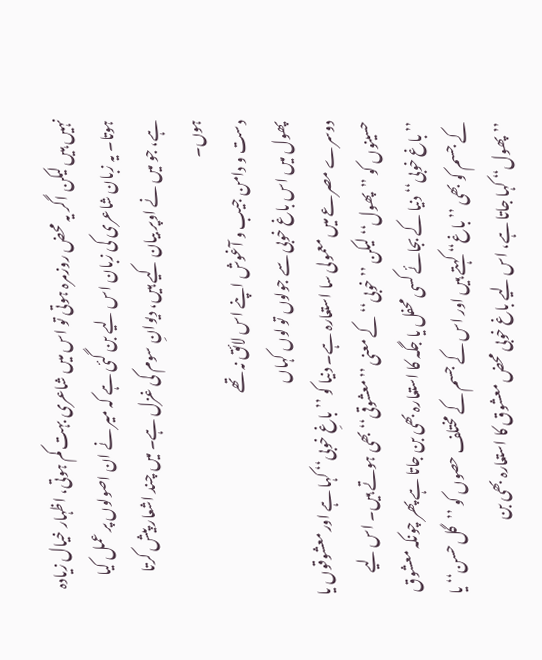نہیں ہیں لیکن اگر یہ محض روزمرہ ہوتی تو اس میں شاعری بہت کم ہوتی، اظہار خیال زیادہ ہوتا۔ یہ زبان شاعری کی زبان اس لیے بن گئی ہے کہ میر نے ان اصولوں پر عمل کیا ہے، جو میں نے اوپر بیان کیے ہیں، دیوانِ سوم کی غزل ہے۔ میں چند اشعار پیش کرتا ہوں۔
دست و دامن جیب و آغوش اپنے اس لائق نہ تھے
پھول میں اس باغ خوبی سے جولوں تو لوں کہاں
دوسرے مصرعے میں معمولی سا استعارہ ہے۔ دنیا کو ’’باغِ خوبی‘‘ کہا ہے اور معشوقوں یا حسینوں کو ’’پھول‘‘ لیکن ’’خوبی‘‘ کے معنی ’’معشوقی‘‘ بھی ہوتے ہیں۔ اس لیے ’’باغ خوبی‘‘دنیا کے بجائے کسی محفل یا جگہ کا استعارہ بھی بن جاتا ہے پھر چونکہ معشوق کے جسم کو بھی ’’باغ‘‘ کہتے ہیں اور اس کے جسم کے مختلف حصوں کو ’’گل حسن‘‘ یا ’’پھول‘‘ کہا جاتا ہے، اس لیے باغ خوبی محض معشوق کا استعارہ بھی بن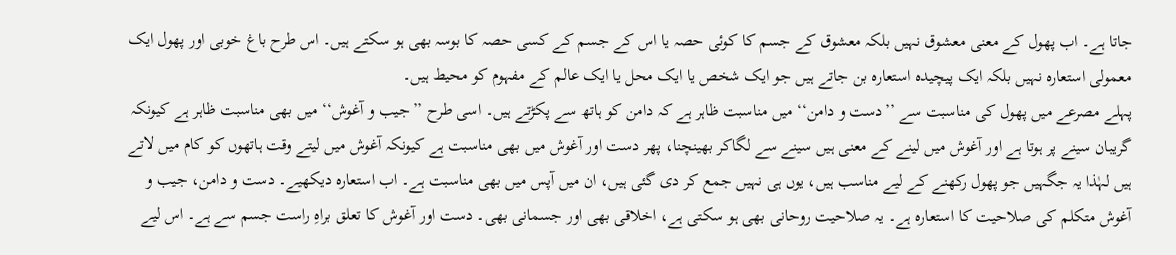جاتا ہے۔ اب پھول کے معنی معشوق نہیں بلکہ معشوق کے جسم کا کوئی حصہ یا اس کے جسم کے کسی حصہ کا بوسہ بھی ہو سکتے ہیں۔ اس طرح باغ خوبی اور پھول ایک معمولی استعارہ نہیں بلکہ ایک پیچیدہ استعارہ بن جاتے ہیں جو ایک شخص یا ایک محل یا ایک عالم کے مفہوم کو محیط ہیں۔
پہلے مصرعے میں پھول کی مناسبت سے ’’دست و دامن‘‘ میں مناسبت ظاہر ہے کہ دامن کو ہاتھ سے پکڑتے ہیں۔ اسی طرح ’’جیب و آغوش‘‘ میں بھی مناسبت ظاہر ہے کیونکہ گریبان سینے پر ہوتا ہے اور آغوش میں لینے کے معنی ہیں سینے سے لگاکر بھینچنا، پھر دست اور آغوش میں بھی مناسبت ہے کیونکہ آغوش میں لیتے وقت ہاتھوں کو کام میں لاتے ہیں لہٰذا یہ جگہیں جو پھول رکھنے کے لیے مناسب ہیں، یوں ہی نہیں جمع کر دی گئی ہیں، ان میں آپس میں بھی مناسبت ہے۔ اب استعارہ دیکھیے۔ دست و دامن، جیب و آغوش متکلم کی صلاحیت کا استعارہ ہے۔ یہ صلاحیت روحانی بھی ہو سکتی ہے، اخلاقی بھی اور جسمانی بھی۔ دست اور آغوش کا تعلق براہِ راست جسم سے ہے۔ اس لیے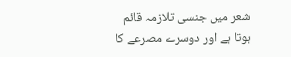شعر میں جنسی تلازمہ قائم ہوتا ہے اور دوسرے مصرعے کا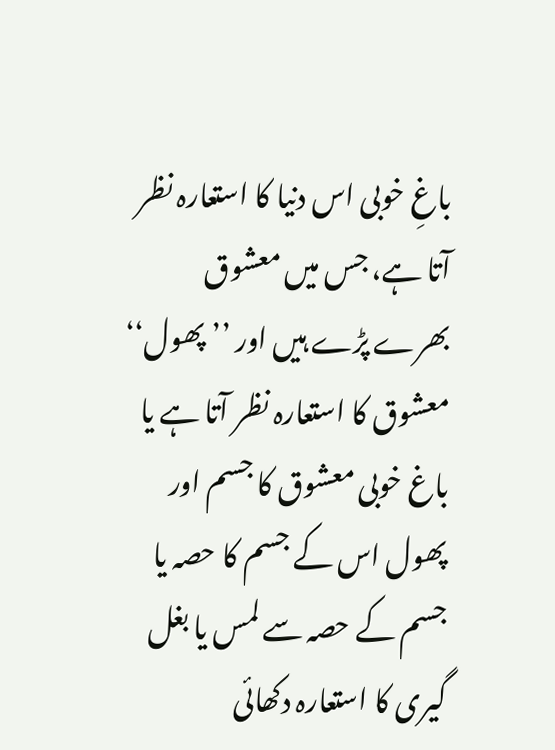باغِ خوبی اس دنیا کا استعارہ نظر آتا ہے، جس میں معشوق بھرے پڑے ہیں اور ’’پھول‘‘ معشوق کا استعارہ نظر آتا ہے یا باغ خوبی معشوق کا جسم اور پھول اس کے جسم کا حصہ یا جسم کے حصہ سے لمس یا بغل گیری کا استعارہ دکھائی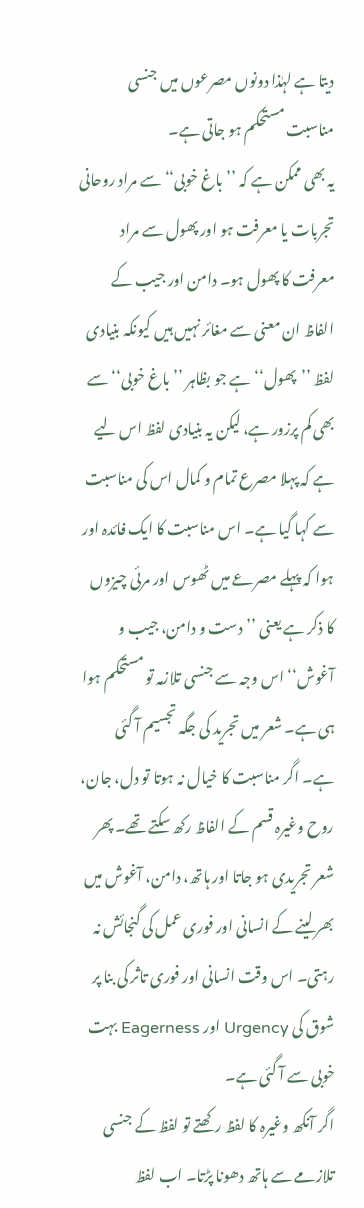دیتا ہے لہٰذا دونوں مصرعوں میں جنسی مناسبت مستحکم ہو جاتی ہے۔
یہ بھی ممکن ہے کہ ’’باغ خوبی‘‘ سے مراد روحانی تجربات یا معرفت ہو اور پھول سے مراد معرفت کا پھول ہو۔ دامن اور جیب کے الفاظ ان معنی سے مغائر نہیں ہیں کیونکہ بنیادی لفظ ’’پھول‘‘ہے جو بظاہر ’’باغ خوبی‘‘سے بھی کم پرزور ہے، لیکن یہ بنیادی لفظ اس لیے ہے کہ پہلا مصرع تمام و کمال اس کی مناسبت سے کہا گیا ہے۔ اس مناسبت کا ایک فائدہ اور ہوا کہ پہلے مصرعے میں ٹھوس اور مرئی چیزوں کا ذکر ہے یعنی ’’دست و دامن، جیب و آغوش‘‘ اس وجہ سے جنسی تلازمہ تو مستحکم ہوا ہی ہے۔ شعر میں تجرید کی جگہ تجسیم آ گئی ہے۔ اگر مناسبت کا خیال نہ ہوتا تو دل، جان، روح وغیرہ قسم کے الفاظ رکھ سکتے تھے۔ پھر شعر تجریدی ہو جاتا اور ہاتھ، دامن، آغوش میں بھر لینے کے انسانی اور فوری عمل کی گنجائش نہ رہتی۔ اس وقت انسانی اور فوری تاثر کی بنا پر شوق کی Urgency اور Eagerness بہت خوبی سے آ گئی ہے۔
اگر آنکھ وغیرہ کا لفظ رکھتے تو لفظ کے جنسی تلازمے سے ہاتھ دھونا پڑتا۔ اب لفظ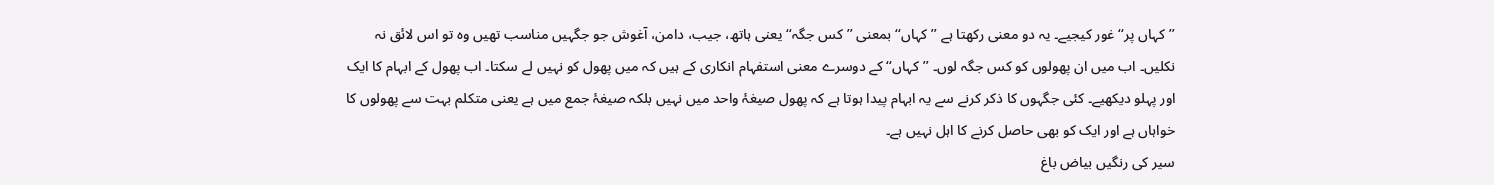’’کہاں پر‘‘ غور کیجیے۔ یہ دو معنی رکھتا ہے ’’کہاں‘‘ بمعنی ’’کس جگہ‘‘ یعنی ہاتھ، جیب، دامن، آغوش جو جگہیں مناسب تھیں وہ تو اس لائق نہ نکلیں۔ اب میں ان پھولوں کو کس جگہ لوں۔ ’’کہاں‘‘ کے دوسرے معنی استفہام انکاری کے ہیں کہ میں پھول کو نہیں لے سکتا۔ اب پھول کے ابہام کا ایک اور پہلو دیکھیے۔ کئی جگہوں کا ذکر کرنے سے یہ ابہام پیدا ہوتا ہے کہ پھول صیغۂ واحد میں نہیں بلکہ صیغۂ جمع میں ہے یعنی متکلم بہت سے پھولوں کا خواہاں ہے اور ایک کو بھی حاصل کرنے کا اہل نہیں ہے۔
سیر کی رنگیں بیاض باغ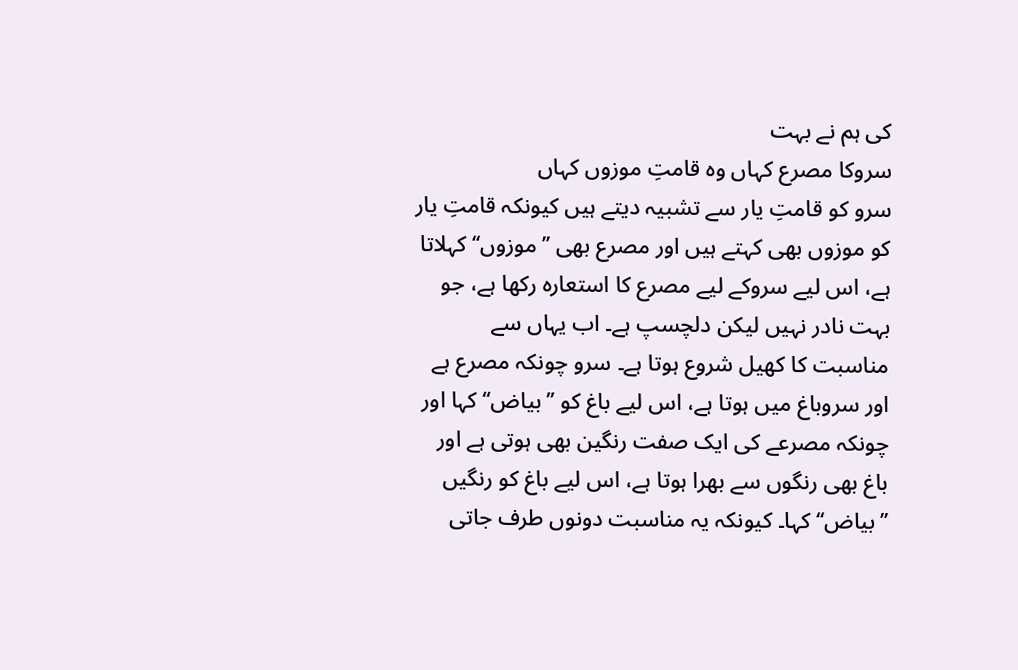کی ہم نے بہت
سروکا مصرع کہاں وہ قامتِ موزوں کہاں
سرو کو قامتِ یار سے تشبیہ دیتے ہیں کیونکہ قامتِ یار کو موزوں بھی کہتے ہیں اور مصرع بھی ’’موزوں‘‘ کہلاتا ہے، اس لیے سروکے لیے مصرع کا استعارہ رکھا ہے، جو بہت نادر نہیں لیکن دلچسپ ہے۔ اب یہاں سے مناسبت کا کھیل شروع ہوتا ہے۔ سرو چونکہ مصرع ہے اور سروباغ میں ہوتا ہے، اس لیے باغ کو ’’بیاض‘‘ کہا اور چونکہ مصرعے کی ایک صفت رنگین بھی ہوتی ہے اور باغ بھی رنگوں سے بھرا ہوتا ہے، اس لیے باغ کو رنگیں ’’بیاض‘‘ کہا۔ کیونکہ یہ مناسبت دونوں طرف جاتی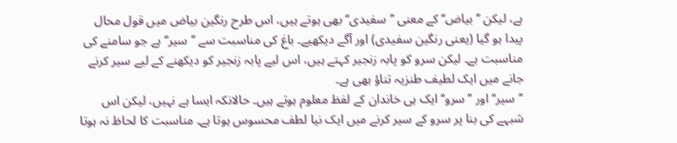ہے، لیکن ’’بیاض‘‘ کے معنی ’’سفیدی‘‘ بھی ہوتے ہیں، اس طرح رنگین بیاض میں قول محال پیدا ہو گیا (یعنی رنگین سفیدی) اور آگے دیکھیے۔ باغ کی مناسبت سے ’’سیر‘‘ ہے جو سامنے کی مناسبت ہے۔ لیکن سرو کو پابہ زنجیر کہتے ہیں، اس لیے پابہ زنجیر کو دیکھنے کے لیے سیر کرنے جانے میں ایک لطیف طنزیہ تناؤ بھی ہے۔
’’سیر‘‘ اور ’’سرو‘‘ ایک ہی خاندان کے لفظ معلوم ہوتے ہیں۔ حالانکہ ایسا ہے نہیں، لیکن اس شبہے کی بنا پر سرو کے سیر کرنے میں ایک نیا لطف محسوس ہوتا ہے۔ مناسبت کا لحاظ نہ ہوتا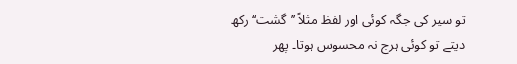تو سیر کی جگہ کوئی اور لفظ مثلاً ’’گشت‘‘ رکھ دیتے تو کوئی ہرج نہ محسوس ہوتا۔ پھر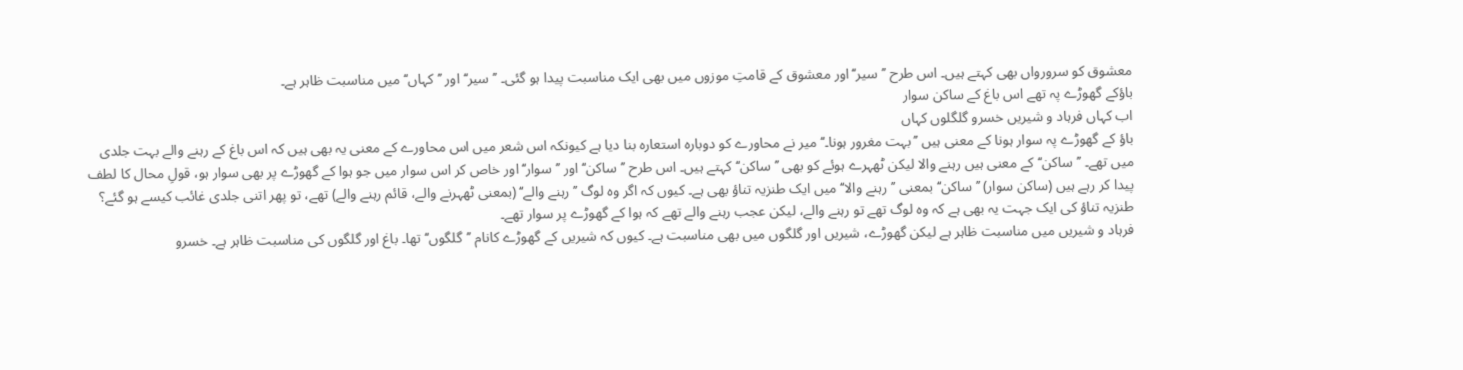معشوق کو سرورواں بھی کہتے ہیں۔ اس طرح ’’سیر‘‘اور معشوق کے قامتِ موزوں میں بھی ایک مناسبت پیدا ہو گئی۔ ’’سیر‘‘ اور ’’کہاں‘‘ میں مناسبت ظاہر ہے۔
باؤکے گھوڑے پہ تھے اس باغ کے ساکن سوار
اب کہاں فرہاد و شیریں خسرو گلگلوں کہاں
باؤ کے گھوڑے پہ سوار ہونا کے معنی ہیں ’’بہت مغرور ہونا۔‘‘ میر نے محاورے کو دوبارہ استعارہ بنا دیا ہے کیونکہ اس شعر میں اس محاورے کے معنی یہ بھی ہیں کہ اس باغ کے رہنے والے بہت جلدی میں تھے۔ ’’ساکن‘‘ کے معنی ہیں رہنے والا لیکن ٹھہرے ہوئے کو بھی ’’ساکن‘‘ کہتے ہیں۔ اس طرح ’’ساکن‘‘ اور ’’سوار‘‘اور خاص کر اس سوار میں جو ہوا کے گھوڑے پر بھی سوار ہو، قولِ محال کا لطف پیدا کر رہے ہیں (ساکن سوار) ’’ساکن‘‘ بمعنی ’’رہنے والا‘‘ میں ایک طنزیہ تناؤ بھی ہے۔ کیوں کہ اگر وہ لوگ ’’رہنے والے‘‘ (بمعنی ٹھہرنے والے، قائم رہنے والے) تھے، تو پھر اتنی جلدی غائب کیسے ہو گئے؟ طنزیہ تناؤ کی ایک جہت یہ بھی ہے کہ وہ لوگ تھے تو رہنے والے، لیکن عجب رہنے والے تھے کہ ہوا کے گھوڑے پر سوار تھے۔
فرہاد و شیریں میں مناسبت ظاہر ہے لیکن گھوڑے، شیریں اور گلگوں میں بھی مناسبت ہے۔ کیوں کہ شیریں کے گھوڑے کانام ’’گلگوں‘‘ تھا۔ باغ اور گلگوں کی مناسبت ظاہر ہے۔ خسرو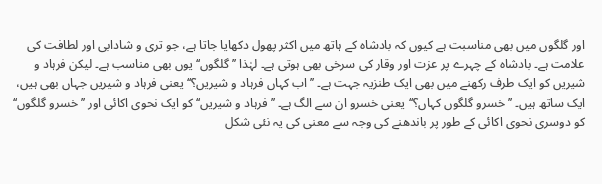اور گلگوں میں بھی مناسبت ہے کیوں کہ بادشاہ کے ہاتھ میں اکثر پھول دکھایا جاتا ہے، جو تری و شادابی اور لطافت کی علامت ہے۔ بادشاہ کے چہرے پر عزت اور وقار کی سرخی بھی ہوتی ہے۔ لہٰذا ’’گلگوں‘‘ یوں بھی مناسب ہے۔ لیکن فرہاد و شیریں کو ایک طرف رکھنے میں بھی ایک طنزیہ جہت ہے۔ ’’اب کہاں فرہاد و شیریں؟‘‘ یعنی فرہاد و شیریں جہاں بھی ہیں، ایک ساتھ ہیں۔ ’’خسرو گلگوں کہاں؟‘‘یعنی خسرو ان سے الگ ہے۔ ’’فرہاد و شیریں‘‘ کو ایک نحوی اکائی اور ’’خسرو گلگوں‘‘ کو دوسری نحوی اکائی کے طور پر باندھنے کی وجہ سے معنی کی یہ نئی شکل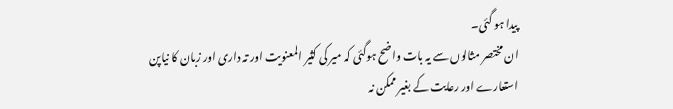پیدا ہو گئی۔
ان مختصر مثالوں سے یہ بات واضح ہوگئی کہ میر کی کثیر المعنویت اور تہ داری اور زبان کا نیاپن استعارے اور رعایت کے بغیر ممکن نہ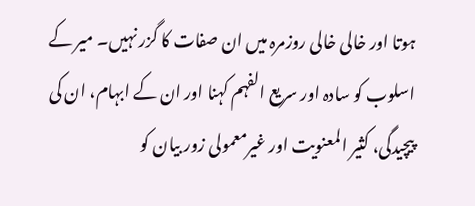ہوتا اور خالی خالی روزمرہ میں ان صفات کا گزر نہیں۔ میر کے اسلوب کو سادہ اور سریع الفہم کہنا اور ان کے ابہام، ان کی پیچیدگی، کثیر المعنویت اور غیرمعمولی زور بیان کو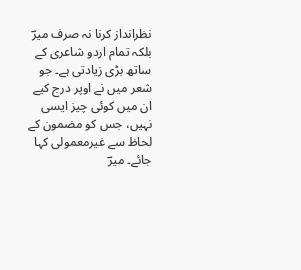نظرانداز کرنا نہ صرف میرؔ بلکہ تمام اردو شاعری کے ساتھ بڑی زیادتی ہے۔ جو شعر میں نے اوپر درج کیے ان میں کوئی چیز ایسی نہیں، جس کو مضمون کے لحاظ سے غیرمعمولی کہا جائے۔ میرؔ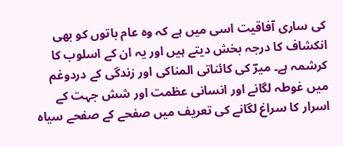کی ساری آفاقیت اسی میں ہے کہ وہ عام باتوں کو بھی انکشاف کا درجہ بخش دیتے ہیں اور یہ ان کے اسلوب کا کرشمہ ہے۔ میرؔ کی کائناتی المناکی اور زندگی کے دردوغم میں غوطہ لگانے اور انسانی عظمت اور شش جہت کے اسرار کا سراغ لگانے کی تعریف میں صفحے کے صفحے سیاہ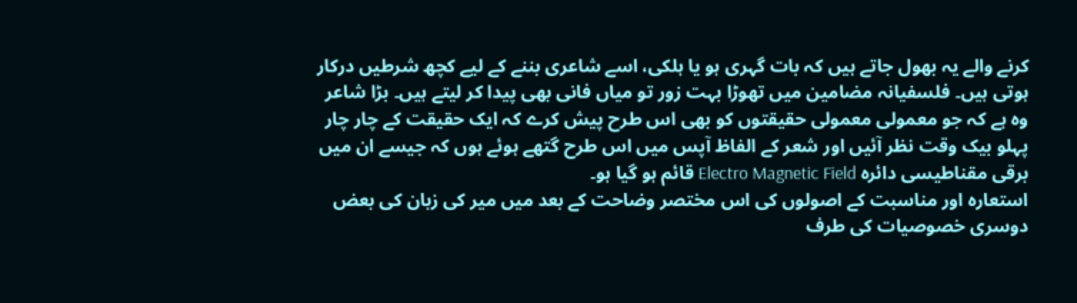کرنے والے یہ بھول جاتے ہیں کہ بات گہری ہو یا ہلکی، اسے شاعری بننے کے لیے کچھ شرطیں درکار ہوتی ہیں۔ فلسفیانہ مضامین میں تھوڑا بہت زور تو میاں فانی بھی پیدا کر لیتے ہیں۔ بڑا شاعر وہ ہے کہ جو معمولی معمولی حقیقتوں کو بھی اس طرح پیش کرے کہ ایک حقیقت کے چار چار پہلو بیک وقت نظر آئیں اور شعر کے الفاظ آپس میں اس طرح گتھے ہوئے ہوں کہ جیسے ان میں برقی مقناطیسی دائرہ Electro Magnetic Field قائم ہو گیا ہو۔
استعارہ اور مناسبت کے اصولوں کی اس مختصر وضاحت کے بعد میں میر کی زبان کی بعض دوسری خصوصیات کی طرف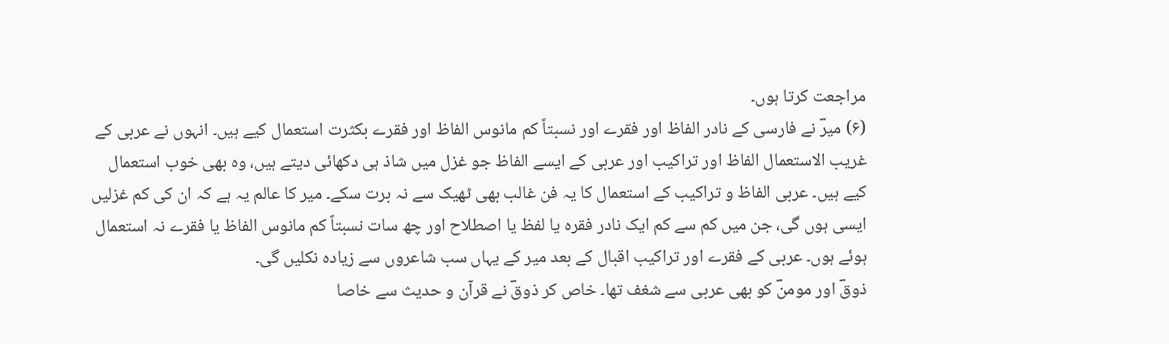مراجعت کرتا ہوں۔
(۶) میرؔ نے فارسی کے نادر الفاظ اور فقرے اور نسبتاً کم مانوس الفاظ اور فقرے بکثرت استعمال کیے ہیں۔ انہوں نے عربی کے غریب الاستعمال الفاظ اور تراکیب اور عربی کے ایسے الفاظ جو غزل میں شاذ ہی دکھائی دیتے ہیں، وہ بھی خوب استعمال کیے ہیں۔ عربی الفاظ و تراکیب کے استعمال کا یہ فن غالب بھی ٹھیک سے نہ برت سکے۔ میر کا عالم یہ ہے کہ ان کی کم غزلیں ایسی ہوں گی، جن میں کم سے کم ایک نادر فقرہ یا لفظ یا اصطلاح اور چھ سات نسبتاً کم مانوس الفاظ یا فقرے نہ استعمال ہوئے ہوں۔ عربی کے فقرے اور تراکیب اقبال کے بعد میر کے یہاں سب شاعروں سے زیادہ نکلیں گی۔
ذوقؔ اور مومنؔ کو بھی عربی سے شغف تھا۔ خاص کر ذوقؔ نے قرآن و حدیث سے خاصا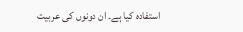استفادہ کیا ہے۔ ان دونوں کی عربیت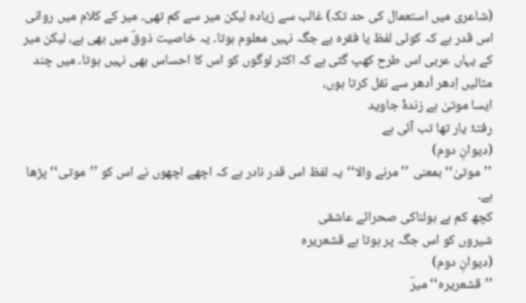(شاعری میں استعمال کی حد تک) غالب سے زیادہ لیکن میر سے کم تھی۔ میر کے کلام میں روانی اس قدر ہے کہ کوئی لفظ یا فقرہ بے جگہ نہیں معلوم ہوتا۔ یہ خاصیت ذوقؔ میں بھی ہے، لیکن میر کے یہاں عربی اس طرح کھپ گئی ہے کہ اکثر لوگوں کو اس کا احساس بھی نہیں ہوتا۔ میں چند مثالیں اِدھر اُدھر سے نقل کرتا ہوں،
ایسا موتیٰ ہے زندۂ جاوید
رفتۂ یار تھا تب آئی ہے
(دیوانِ دوم)
’’موتیٰ‘‘ بمعنی ’’مرنے والا‘‘یہ لفظ اس قدر نادر ہے کہ اچھے اچھوں نے اس کو ’’موتی‘‘ پڑھا ہے۔
کچھ کم ہے ہولناکی صحرائے عاشقی
شیروں کو اس جگہ پر ہوتا ہے قشعریرہ
(دیوانِ دوم)
’’قشعریرہ‘‘ میرؔ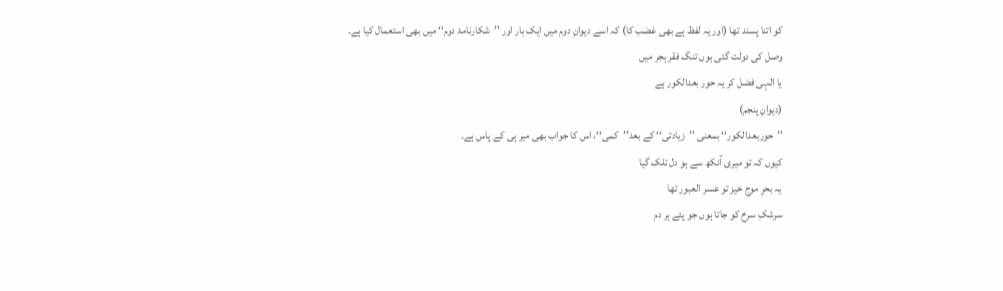کو اتنا پسند تھا (اور یہ لفظ ہے بھی غضب کا) کہ اسے دیوانِ دوم میں ایک بار اور ’’شکارنامۂ دوم‘‘ میں بھی استعمال کیا ہے۔
وصل کی دولت گئی ہوں تنگ فقر ہجر میں
یا الٰہی فضل کر یہ حور بعدالکور ہے
(دیوانِ پنجم)
’’حوربعدالکور‘‘ بمعنی ’’زیادتی‘‘ کے بعد’’کمی‘‘، اس کا جواب بھی میر ہی کے پاس ہے۔
کیوں کہ تو میری آنکھ سے ہو دل تلک گیا
یہ بحرِ موج خیز تو عسر العبور تھا
سرشکِ سرخ کو جاتا ہوں جو پئے ہر دم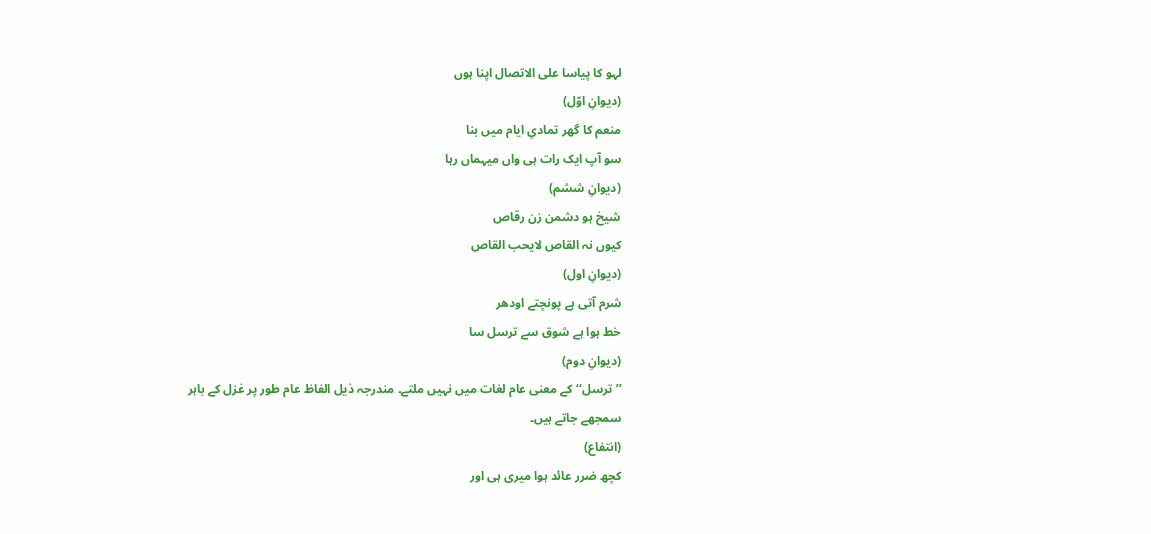لہو کا پیاسا علی الاتصال اپنا ہوں
(دیوانِ اوّل)
منعم کا گھر تمادیِ ایام میں بنا
سو آپ ایک رات ہی واں میہماں رہا
(دیوانِ ششم)
شیخ ہو دشمن زن رقاص
کیوں نہ القاص لایحب القاص
(دیوانِ اول)
شرم آتی ہے پونچتے اودھر
خط ہوا ہے شوق سے ترسل سا
(دیوانِ دوم)
’’ترسل‘‘کے معنی عام لغات میں نہیں ملتے۔ مندرجہ ذیل الفاظ عام طور پر غزل کے باہر سمجھے جاتے ہیں۔
(انتفاع)
کچھ ضرر عائد ہوا میری ہی اور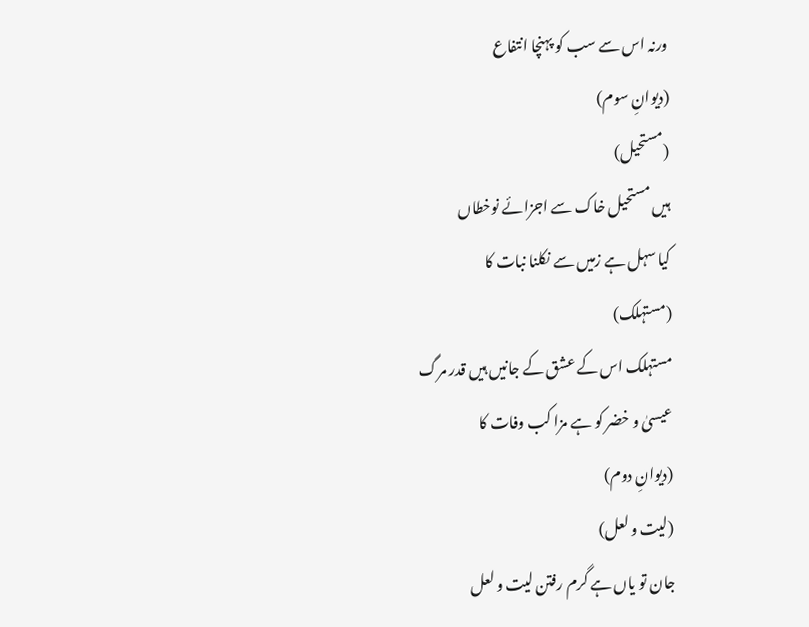ورنہ اس سے سب کو پہنچا انتفاع
(دیوانِ سوم)
(مستحیل)
ہیں مستحیل خاک سے اجزائے نوخطاں
کیا سہل ہے زمیں سے نکلنا نبات کا
(مستہلک)
مستہلک اس کے عشق کے جانیں ہیں قدر مرگ
عیسیٰ و خضر کو ہے مزا کب وفات کا
(دیوانِ دوم)
(لیت و لعل)
جان تو یاں ہے گرم رفتن لیت و لعل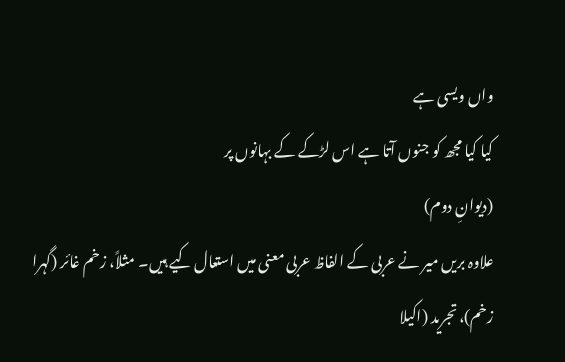واں ویسی ہے
کیا کیا مجھ کو جنوں آتا ہے اس لڑکے کے بہانوں پر
(دیوانِ دوم)
علاوہ بریں میر نے عربی کے الفاظ عربی معنی میں استعال کیے ہیں۔ مثلاً، زخم غائر (گہرا زخم)، تجرید (اکیلا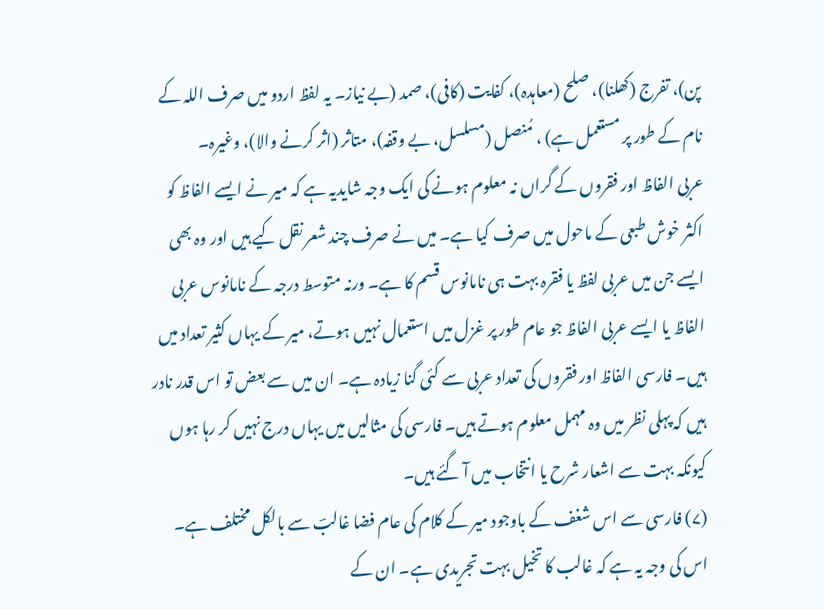پن)، تفرج (کھلنا)، صلح (معاہدہ)، کفایت (کافی)، صمد (بے نیاز۔ یہ لفظ اردو میں صرف اللہ کے نام کے طور پر مستعمل ہے) ، مُنصل (مسلسل، بے وقفہ)، متاثر (اثر کرنے والا)، وغیرہ۔
عربی الفاظ اور فقروں کے گراں نہ معلوم ہونے کی ایک وجہ شایدیہ ہے کہ میر نے ایسے الفاظ کو اکثر خوش طبعی کے ماحول میں صرف کیا ہے۔ میں نے صرف چند شعر نقل کیے ہیں اور وہ بھی ایسے جن میں عربی لفظ یا فقرہ بہت ہی نامانوس قسم کا ہے۔ ورنہ متوسط درجہ کے نامانوس عربی الفاظ یا ایسے عربی الفاظ جو عام طور پر غزل میں استعمال نہیں ہوتے، میر کے یہاں کثیر تعداد میں ہیں۔ فارسی الفاظ اور فقروں کی تعداد عربی سے کئی گنا زیادہ ہے۔ ان میں سے بعض تو اس قدر نادر ہیں کہ پہلی نظر میں وہ مہمل معلوم ہوتے ہیں۔ فارسی کی مثالیں میں یہاں درج نہیں کر رہا ہوں کیونکہ بہت سے اشعار شرح یا انتخاب میں آ گئے ہیں۔
(۷) فارسی سے اس شغف کے باوجود میر کے کلام کی عام فضا غالبؔ سے بالکل مختلف ہے۔ اس کی وجہ یہ ہے کہ غالب کا تخیل بہت تجریدی ہے۔ ان کے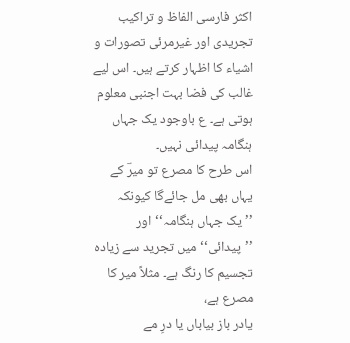اکثر فارسی الفاظ و تراکیب تجریدی اور غیرمرئی تصورات و اشیاء کا اظہار کرتے ہیں۔ اس لیے غالب کی فضا بہت اجنبی معلوم ہوتی ہے۔ ع باوجود یک جہاں ہنگامہ پیدائی نہیں۔
اس طرح کا مصرع تو میرؔ کے یہاں بھی مل جائےگا کیونکہ ’’یک جہاں ہنگامہ‘‘اور ’’پیدائی‘‘ میں تجرید سے زیادہ تجسیم کا رنگ ہے۔ مثلاً میر کا مصرع ہے،
یادر باز بیاباں یا درِ مے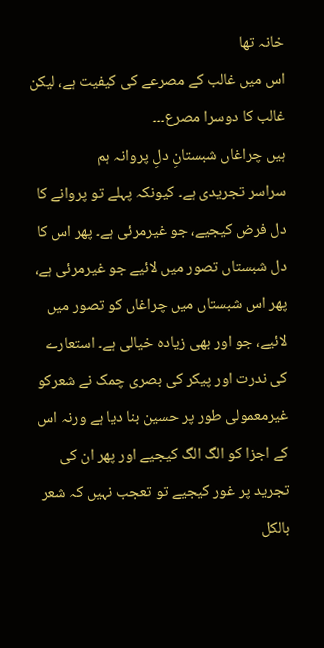خانہ تھا
اس میں غالب کے مصرعے کی کیفیت ہے، لیکن غالب کا دوسرا مصرع۔۔۔
ہیں چراغاں شبستانِ دلِ پروانہ ہم
سراسر تجریدی ہے۔ کیونکہ پہلے تو پروانے کا دل فرض کیجیے، جو غیرمرئی ہے۔ پھر اس کا دل شبستاں تصور میں لائیے جو غیرمرئی ہے، پھر اس شبستاں میں چراغاں کو تصور میں لائیے، جو اور بھی زیادہ خیالی ہے۔ استعارے کی ندرت اور پیکر کی بصری چمک نے شعرکو غیرمعمولی طور پر حسین بنا دیا ہے ورنہ اس کے اجزا کو الگ الگ کیجیے اور پھر ان کی تجرید پر غور کیجیے تو تعجب نہیں کہ شعر بالکل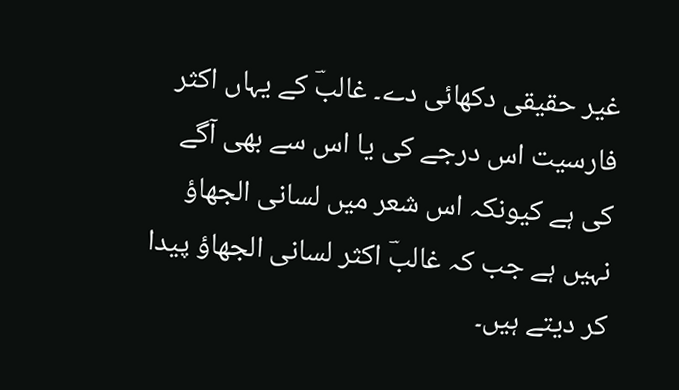غیر حقیقی دکھائی دے۔ غالبؔ کے یہاں اکثر فارسیت اس درجے کی یا اس سے بھی آگے کی ہے کیونکہ اس شعر میں لسانی الجھاؤ نہیں ہے جب کہ غالبؔ اکثر لسانی الجھاؤ پیدا کر دیتے ہیں۔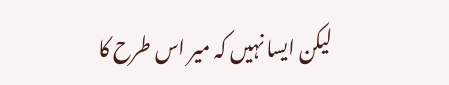لیکن ایسا نہیں کہ میر اس طرح کا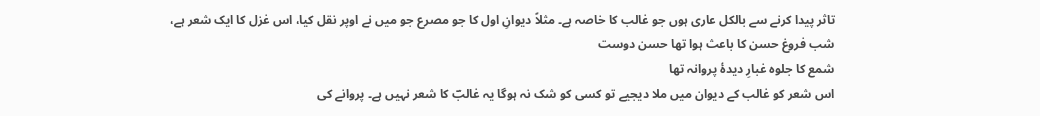تاثر پیدا کرنے سے بالکل عاری ہوں جو غالب کا خاصہ ہے۔ مثلاً دیوانِ اول کا جو مصرع جو میں نے اوپر نقل کیا، اس غزل کا ایک شعر ہے،
شب فروغ حسن کا باعث ہوا تھا حسن دوست
شمع کا جلوہ غبارِ دیدۂ پروانہ تھا
اس شعر کو غالب کے دیوان میں ملا دیجیے تو کسی کو شک نہ ہوگا یہ غالبؔ کا شعر نہیں ہے۔ پروانے کی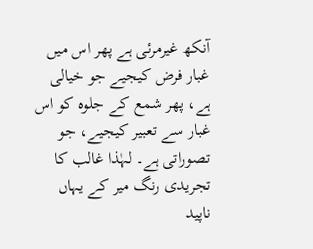آنکھ غیرمرئی ہے پھر اس میں غبار فرض کیجیے جو خیالی ہے، پھر شمع کے جلوہ کو اس غبار سے تعبیر کیجیے، جو تصوراتی ہے۔ لہٰذا غالب کا تجریدی رنگ میر کے یہاں ناپید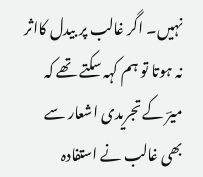نہیں۔ اگر غالب پر بیدل کااثر نہ ہوتا تو ہم کہہ سکتے تھے کہ میرؔ کے تجریدی اشعار سے بھی غالب نے استفادہ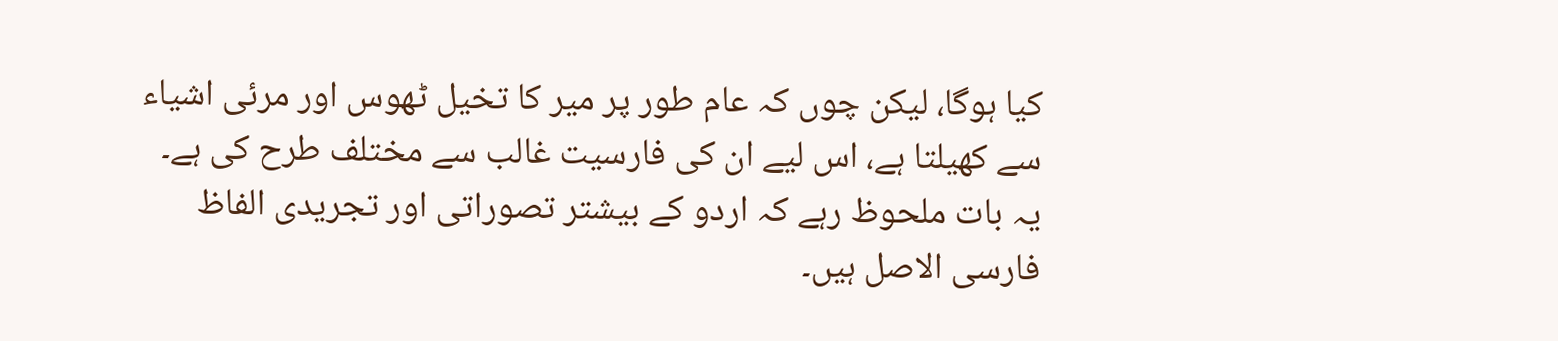کیا ہوگا، لیکن چوں کہ عام طور پر میر کا تخیل ٹھوس اور مرئی اشیاء سے کھیلتا ہے، اس لیے ان کی فارسیت غالب سے مختلف طرح کی ہے۔ یہ بات ملحوظ رہے کہ اردو کے بیشتر تصوراتی اور تجریدی الفاظ فارسی الاصل ہیں۔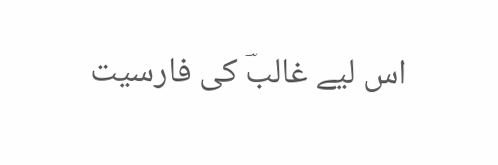اس لیے غالبؔ کی فارسیت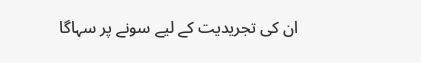ان کی تجریدیت کے لیے سونے پر سہاگا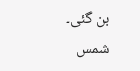بن گئی۔
شمس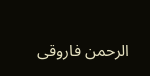الرحمن فاروقی